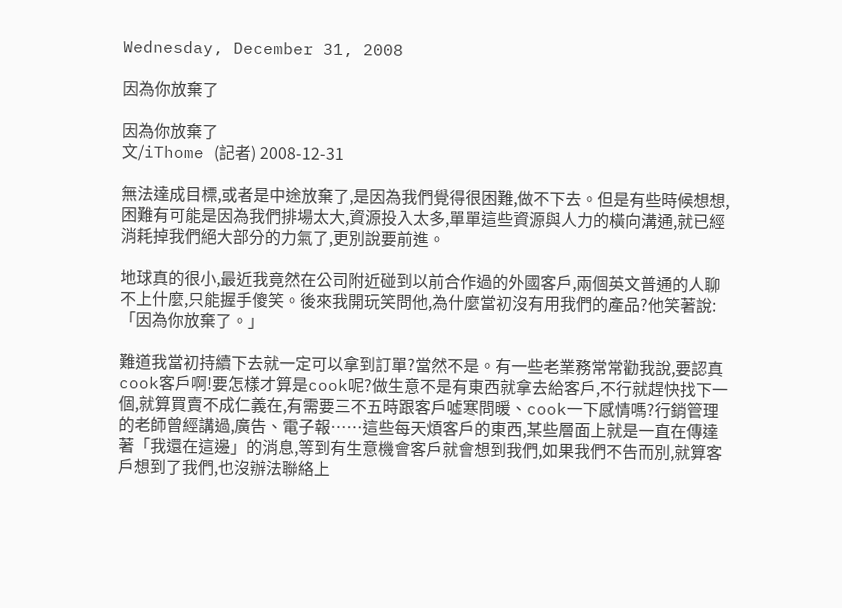Wednesday, December 31, 2008

因為你放棄了

因為你放棄了
文/iThome (記者) 2008-12-31

無法達成目標,或者是中途放棄了,是因為我們覺得很困難,做不下去。但是有些時候想想,困難有可能是因為我們排場太大,資源投入太多,單單這些資源與人力的橫向溝通,就已經消耗掉我們絕大部分的力氣了,更別說要前進。

地球真的很小,最近我竟然在公司附近碰到以前合作過的外國客戶,兩個英文普通的人聊不上什麼,只能握手傻笑。後來我開玩笑問他,為什麼當初沒有用我們的產品?他笑著說:「因為你放棄了。」

難道我當初持續下去就一定可以拿到訂單?當然不是。有一些老業務常常勸我說,要認真cook客戶啊!要怎樣才算是cook呢?做生意不是有東西就拿去給客戶,不行就趕快找下一個,就算買賣不成仁義在,有需要三不五時跟客戶噓寒問暖、cook一下感情嗎?行銷管理的老師曾經講過,廣告、電子報……這些每天煩客戶的東西,某些層面上就是一直在傳達著「我還在這邊」的消息,等到有生意機會客戶就會想到我們,如果我們不告而別,就算客戶想到了我們,也沒辦法聯絡上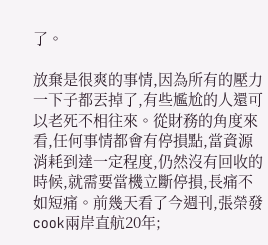了。

放棄是很爽的事情,因為所有的壓力一下子都丟掉了,有些尷尬的人還可以老死不相往來。從財務的角度來看,任何事情都會有停損點,當資源消耗到達一定程度,仍然沒有回收的時候,就需要當機立斷停損,長痛不如短痛。前幾天看了今週刊,張榮發cook兩岸直航20年;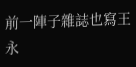前一陣子雜誌也寫王永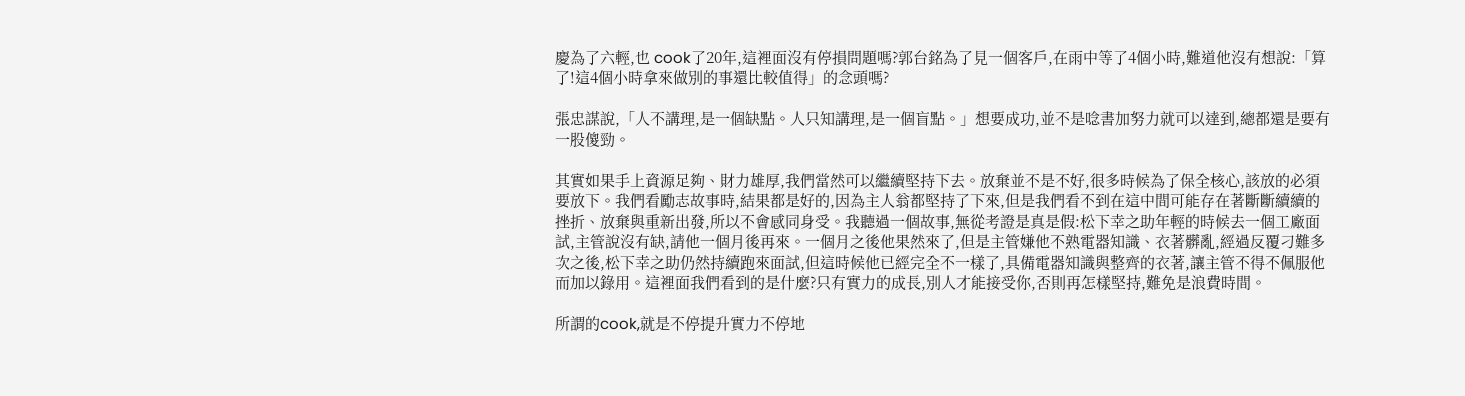慶為了六輕,也 cook了20年,這裡面沒有停損問題嗎?郭台銘為了見一個客戶,在雨中等了4個小時,難道他沒有想說:「算了!這4個小時拿來做別的事還比較值得」的念頭嗎?

張忠謀說,「人不講理,是一個缺點。人只知講理,是一個盲點。」想要成功,並不是唸書加努力就可以達到,總都還是要有一股傻勁。

其實如果手上資源足夠、財力雄厚,我們當然可以繼續堅持下去。放棄並不是不好,很多時候為了保全核心,該放的必須要放下。我們看勵志故事時,結果都是好的,因為主人翁都堅持了下來,但是我們看不到在這中間可能存在著斷斷續續的挫折、放棄與重新出發,所以不會感同身受。我聽過一個故事,無從考證是真是假:松下幸之助年輕的時候去一個工廠面試,主管說沒有缺,請他一個月後再來。一個月之後他果然來了,但是主管嫌他不熟電器知識、衣著髒亂,經過反覆刁難多次之後,松下幸之助仍然持續跑來面試,但這時候他已經完全不一樣了,具備電器知識與整齊的衣著,讓主管不得不佩服他而加以錄用。這裡面我們看到的是什麼?只有實力的成長,別人才能接受你,否則再怎樣堅持,難免是浪費時間。

所謂的cook,就是不停提升實力不停地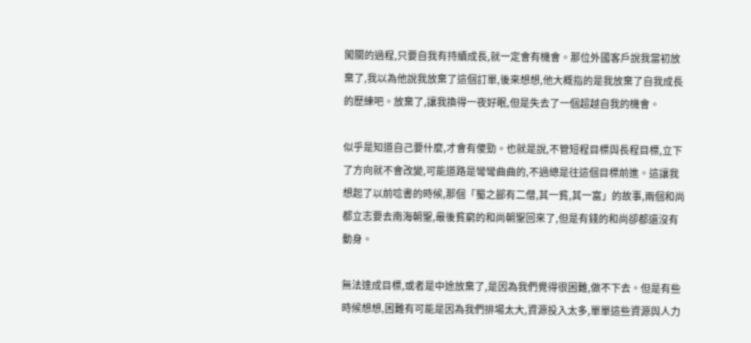闖關的過程,只要自我有持續成長,就一定會有機會。那位外國客戶說我當初放棄了,我以為他說我放棄了這個訂單,後來想想,他大概指的是我放棄了自我成長的歷練吧。放棄了,讓我換得一夜好眠,但是失去了一個超越自我的機會。

似乎是知道自己要什麼,才會有傻勁。也就是說,不管短程目標與長程目標,立下了方向就不會改變,可能道路是彎彎曲曲的,不過總是往這個目標前進。這讓我想起了以前唸書的時候,那個「蜀之鄙有二僧,其一貧,其一富」的故事,兩個和尚都立志要去南海朝聖,最後貧窮的和尚朝聖回來了,但是有錢的和尚卻都還沒有動身。

無法達成目標,或者是中途放棄了,是因為我們覺得很困難,做不下去。但是有些時候想想,困難有可能是因為我們排場太大,資源投入太多,單單這些資源與人力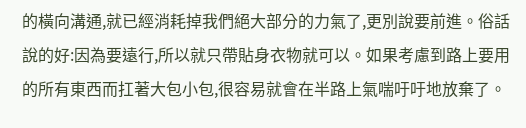的橫向溝通,就已經消耗掉我們絕大部分的力氣了,更別說要前進。俗話說的好:因為要遠行,所以就只帶貼身衣物就可以。如果考慮到路上要用的所有東西而扛著大包小包,很容易就會在半路上氣喘吁吁地放棄了。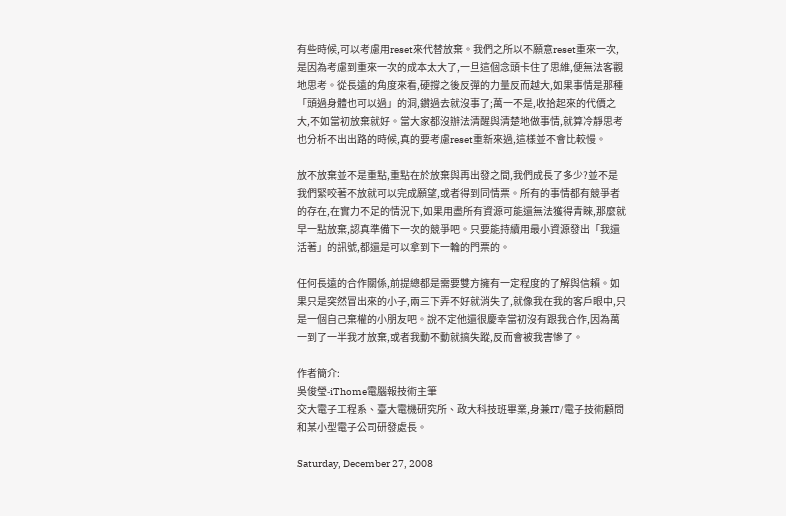有些時候,可以考慮用reset來代替放棄。我們之所以不願意reset重來一次,是因為考慮到重來一次的成本太大了,一旦這個念頭卡住了思維,便無法客觀地思考。從長遠的角度來看,硬撐之後反彈的力量反而越大,如果事情是那種「頭過身體也可以過」的洞,鑽過去就沒事了;萬一不是,收拾起來的代價之大,不如當初放棄就好。當大家都沒辦法清醒與清楚地做事情,就算冷靜思考也分析不出出路的時候,真的要考慮reset重新來過,這樣並不會比較慢。

放不放棄並不是重點,重點在於放棄與再出發之間,我們成長了多少?並不是我們緊咬著不放就可以完成願望,或者得到同情票。所有的事情都有競爭者的存在,在實力不足的情況下,如果用盡所有資源可能還無法獲得青睞,那麼就早一點放棄,認真準備下一次的競爭吧。只要能持續用最小資源發出「我還活著」的訊號,都還是可以拿到下一輪的門票的。

任何長遠的合作關係,前提總都是需要雙方擁有一定程度的了解與信賴。如果只是突然冒出來的小子,兩三下弄不好就消失了,就像我在我的客戶眼中,只是一個自己棄權的小朋友吧。說不定他還很慶幸當初沒有跟我合作,因為萬一到了一半我才放棄,或者我動不動就搞失蹤,反而會被我害慘了。

作者簡介:
吳俊瑩-iThome電腦報技術主筆
交大電子工程系、臺大電機研究所、政大科技班畢業,身兼IT/電子技術顧問和某小型電子公司研發處長。

Saturday, December 27, 2008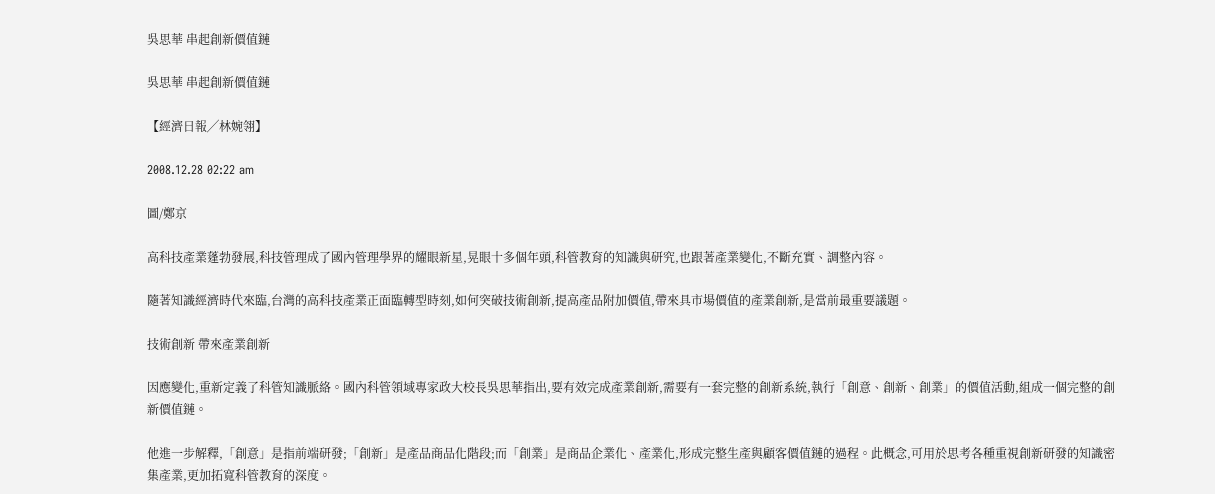吳思華 串起創新價值鏈

吳思華 串起創新價值鏈

【經濟日報╱林婉翎】

2008.12.28 02:22 am

圖/鄭京

高科技產業蓬勃發展,科技管理成了國內管理學界的耀眼新星,晃眼十多個年頭,科管教育的知識與研究,也跟著產業變化,不斷充實、調整內容。

隨著知識經濟時代來臨,台灣的高科技產業正面臨轉型時刻,如何突破技術創新,提高產品附加價值,帶來具市場價值的產業創新,是當前最重要議題。

技術創新 帶來產業創新

因應變化,重新定義了科管知識脈絡。國內科管領域專家政大校長吳思華指出,要有效完成產業創新,需要有一套完整的創新系統,執行「創意、創新、創業」的價值活動,組成一個完整的創新價值鏈。

他進一步解釋,「創意」是指前端研發;「創新」是產品商品化階段;而「創業」是商品企業化、產業化,形成完整生產與顧客價值鏈的過程。此概念,可用於思考各種重視創新研發的知識密集產業,更加拓寬科管教育的深度。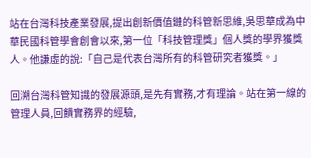站在台灣科技產業發展,提出創新價值鏈的科管新思維,吳思華成為中華民國科管學會創會以來,第一位「科技管理獎」個人獎的學界獲獎人。他謙虛的說:「自己是代表台灣所有的科管研究者獲獎。」

回溯台灣科管知識的發展源頭,是先有實務,才有理論。站在第一線的管理人員,回饋實務界的經驗,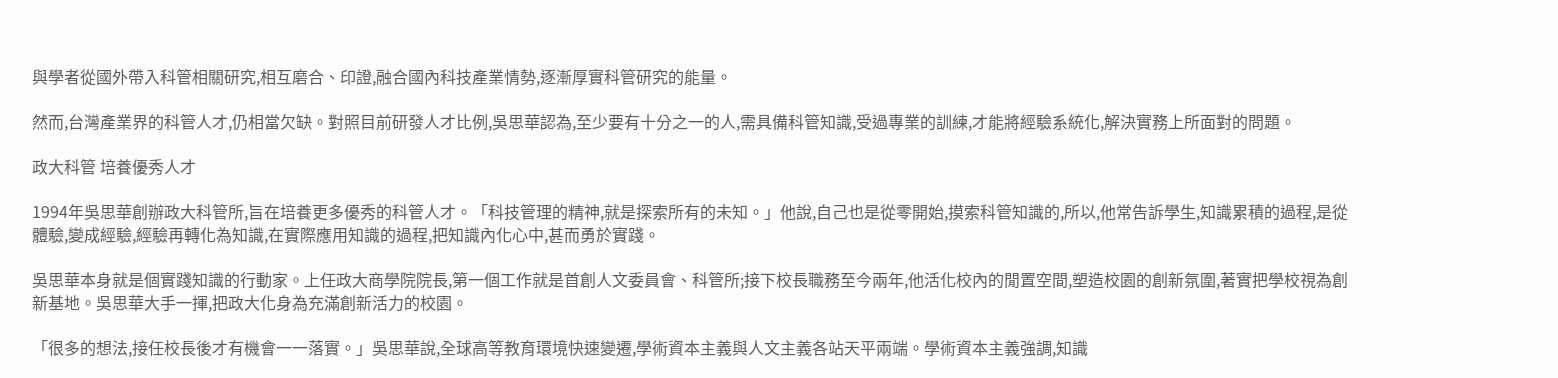與學者從國外帶入科管相關研究,相互磨合、印證,融合國內科技產業情勢,逐漸厚實科管研究的能量。

然而,台灣產業界的科管人才,仍相當欠缺。對照目前研發人才比例,吳思華認為,至少要有十分之一的人,需具備科管知識,受過專業的訓練,才能將經驗系統化,解決實務上所面對的問題。

政大科管 培養優秀人才

1994年吳思華創辦政大科管所,旨在培養更多優秀的科管人才。「科技管理的精神,就是探索所有的未知。」他說,自己也是從零開始,摸索科管知識的,所以,他常告訴學生,知識累積的過程,是從體驗,變成經驗,經驗再轉化為知識,在實際應用知識的過程,把知識內化心中,甚而勇於實踐。

吳思華本身就是個實踐知識的行動家。上任政大商學院院長,第一個工作就是首創人文委員會、科管所;接下校長職務至今兩年,他活化校內的閒置空間,塑造校園的創新氛圍,著實把學校視為創新基地。吳思華大手一揮,把政大化身為充滿創新活力的校園。

「很多的想法,接任校長後才有機會一一落實。」吳思華說,全球高等教育環境快速變遷,學術資本主義與人文主義各站天平兩端。學術資本主義強調,知識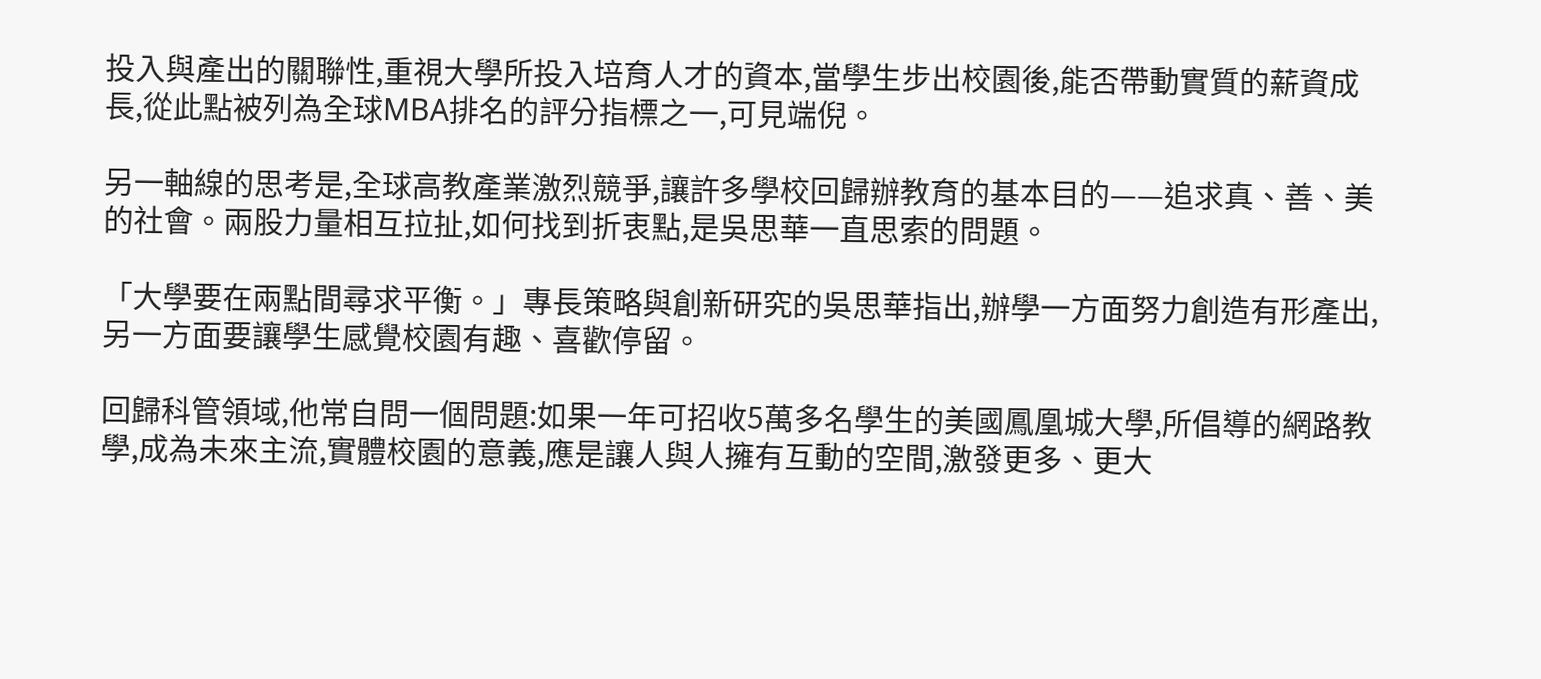投入與產出的關聯性,重視大學所投入培育人才的資本,當學生步出校園後,能否帶動實質的薪資成長,從此點被列為全球MBA排名的評分指標之一,可見端倪。

另一軸線的思考是,全球高教產業激烈競爭,讓許多學校回歸辦教育的基本目的——追求真、善、美的社會。兩股力量相互拉扯,如何找到折衷點,是吳思華一直思索的問題。

「大學要在兩點間尋求平衡。」專長策略與創新研究的吳思華指出,辦學一方面努力創造有形產出,另一方面要讓學生感覺校園有趣、喜歡停留。

回歸科管領域,他常自問一個問題:如果一年可招收5萬多名學生的美國鳳凰城大學,所倡導的網路教學,成為未來主流,實體校園的意義,應是讓人與人擁有互動的空間,激發更多、更大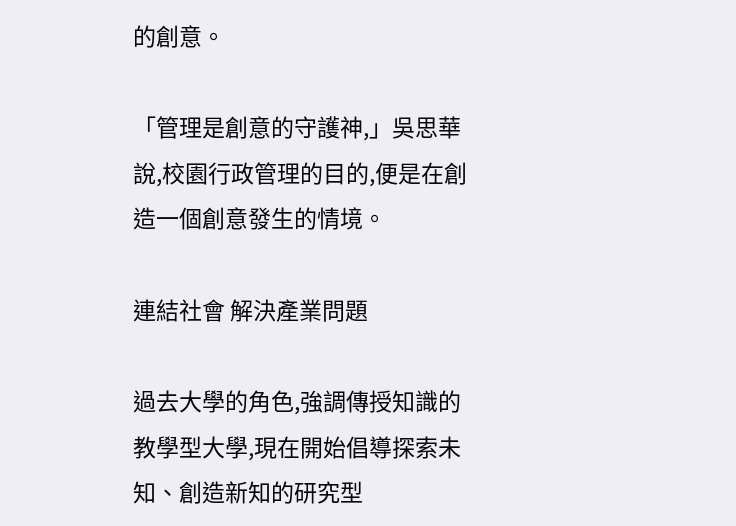的創意。

「管理是創意的守護神,」吳思華說,校園行政管理的目的,便是在創造一個創意發生的情境。

連結社會 解決產業問題

過去大學的角色,強調傳授知識的教學型大學,現在開始倡導探索未知、創造新知的研究型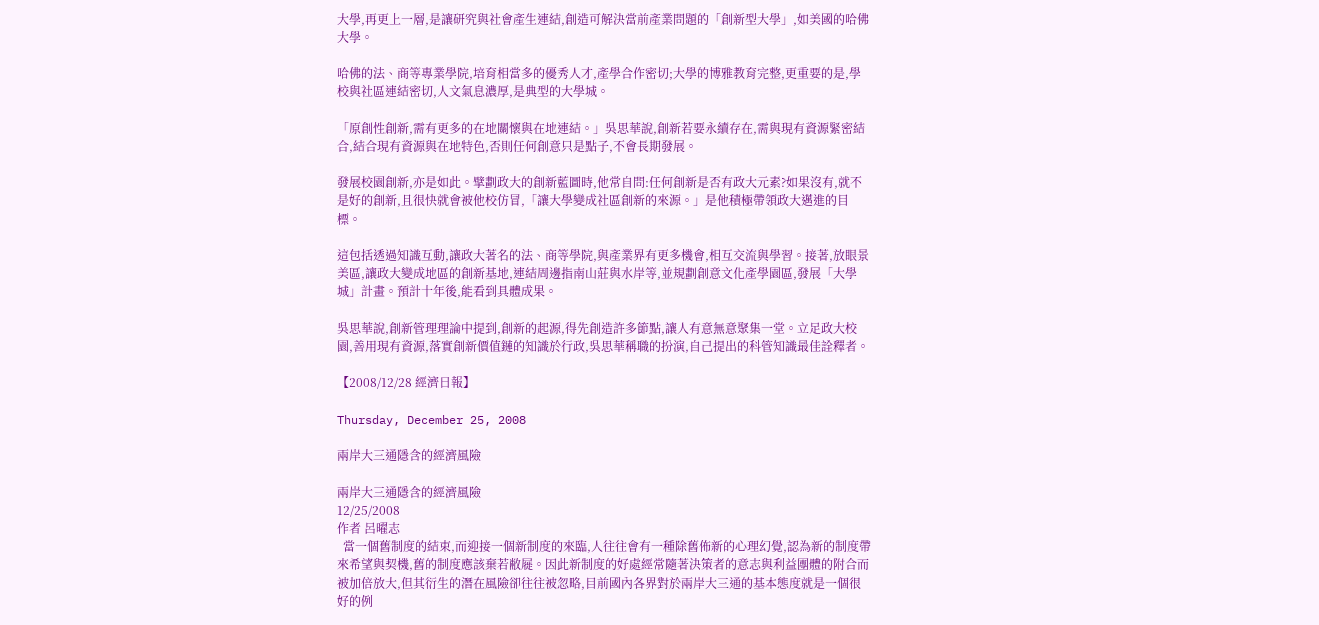大學,再更上一層,是讓研究與社會產生連結,創造可解決當前產業問題的「創新型大學」,如美國的哈佛大學。

哈佛的法、商等專業學院,培育相當多的優秀人才,產學合作密切;大學的博雅教育完整,更重要的是,學校與社區連結密切,人文氣息濃厚,是典型的大學城。

「原創性創新,需有更多的在地關懷與在地連結。」吳思華說,創新若要永續存在,需與現有資源緊密結合,結合現有資源與在地特色,否則任何創意只是點子,不會長期發展。

發展校園創新,亦是如此。擘劃政大的創新藍圖時,他常自問:任何創新是否有政大元素?如果沒有,就不是好的創新,且很快就會被他校仿冒,「讓大學變成社區創新的來源。」是他積極帶領政大邁進的目標。

這包括透過知識互動,讓政大著名的法、商等學院,與產業界有更多機會,相互交流與學習。接著,放眼景美區,讓政大變成地區的創新基地,連結周邊指南山莊與水岸等,並規劃創意文化產學園區,發展「大學城」計畫。預計十年後,能看到具體成果。

吳思華說,創新管理理論中提到,創新的起源,得先創造許多節點,讓人有意無意聚集一堂。立足政大校園,善用現有資源,落實創新價值鏈的知識於行政,吳思華稱職的扮演,自己提出的科管知識最佳詮釋者。

【2008/12/28 經濟日報】

Thursday, December 25, 2008

兩岸大三通隱含的經濟風險

兩岸大三通隱含的經濟風險
12/25/2008
作者 呂曜志
  當一個舊制度的結束,而迎接一個新制度的來臨,人往往會有一種除舊佈新的心理幻覺,認為新的制度帶來希望與契機,舊的制度應該棄若敝屣。因此新制度的好處經常隨著決策者的意志與利益團體的附合而被加倍放大,但其衍生的潛在風險卻往往被忽略,目前國內各界對於兩岸大三通的基本態度就是一個很好的例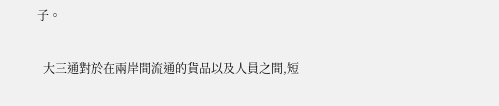子。

  大三通對於在兩岸間流通的貨品以及人員之間,短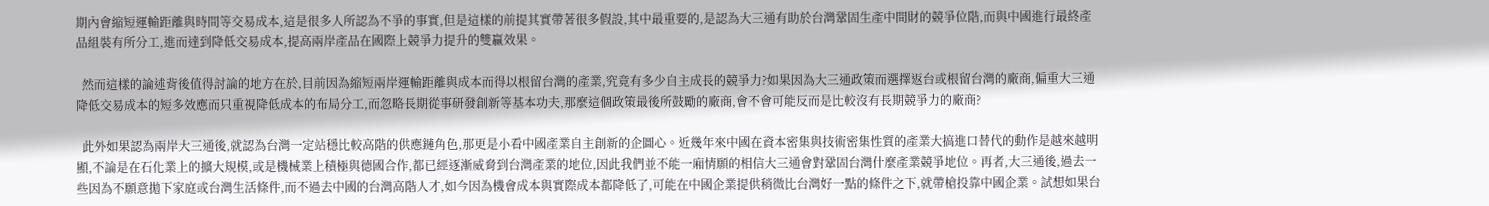期內會縮短運輸距離與時間等交易成本,這是很多人所認為不爭的事實,但是這樣的前提其實帶著很多假設,其中最重要的,是認為大三通有助於台灣鞏固生產中間財的競爭位階,而與中國進行最終產品組裝有所分工,進而達到降低交易成本,提高兩岸產品在國際上競爭力提升的雙贏效果。

  然而這樣的論述背後值得討論的地方在於,目前因為縮短兩岸運輸距離與成本而得以根留台灣的產業,究竟有多少自主成長的競爭力?如果因為大三通政策而選擇返台或根留台灣的廠商,偏重大三通降低交易成本的短多效應而只重視降低成本的布局分工,而忽略長期從事研發創新等基本功夫,那麼這個政策最後所鼓勵的廠商,會不會可能反而是比較沒有長期競爭力的廠商?

  此外如果認為兩岸大三通後,就認為台灣一定站穩比較高階的供應鏈角色,那更是小看中國產業自主創新的企圖心。近幾年來中國在資本密集與技術密集性質的產業大搞進口替代的動作是越來越明顯,不論是在石化業上的擴大規模,或是機械業上積極與德國合作,都已經逐漸威脅到台灣產業的地位,因此我們並不能一廂情願的相信大三通會對鞏固台灣什麼產業競爭地位。再者,大三通後,過去一些因為不願意拋下家庭或台灣生活條件,而不過去中國的台灣高階人才,如今因為機會成本與實際成本都降低了,可能在中國企業提供稍微比台灣好一點的條件之下,就帶槍投靠中國企業。試想如果台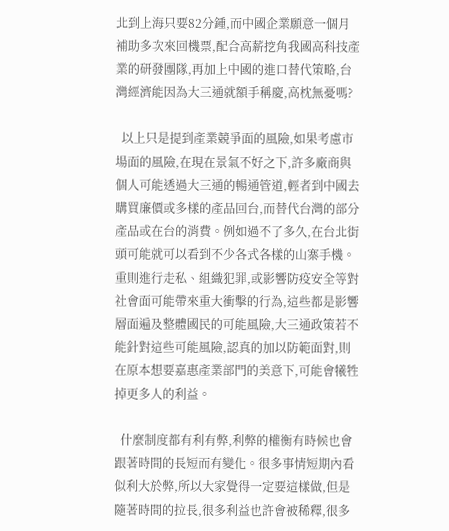北到上海只要82分鍾,而中國企業願意一個月補助多次來回機票,配合高薪挖角我國高科技產業的研發團隊,再加上中國的進口替代策略,台灣經濟能因為大三通就額手稱慶,高枕無憂嗎?

  以上只是提到產業競爭面的風險,如果考慮市場面的風險,在現在景氣不好之下,許多廠商與個人可能透過大三通的暢通管道,輕者到中國去購買廉價或多樣的產品回台,而替代台灣的部分產品或在台的消費。例如過不了多久,在台北街頭可能就可以看到不少各式各樣的山寨手機。重則進行走私、組織犯罪,或影響防疫安全等對社會面可能帶來重大衝擊的行為,這些都是影響層面遍及整體國民的可能風險,大三通政策若不能針對這些可能風險,認真的加以防範面對,則在原本想要嘉惠產業部門的美意下,可能會犧牲掉更多人的利益。

  什麼制度都有利有弊,利弊的權衡有時候也會跟著時間的長短而有變化。很多事情短期內看似利大於弊,所以大家覺得一定要這樣做,但是隨著時間的拉長,很多利益也許會被稀釋,很多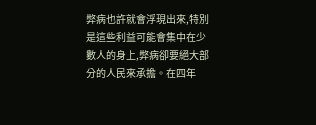弊病也許就會浮現出來,特別是這些利益可能會集中在少數人的身上,弊病卻要絕大部分的人民來承擔。在四年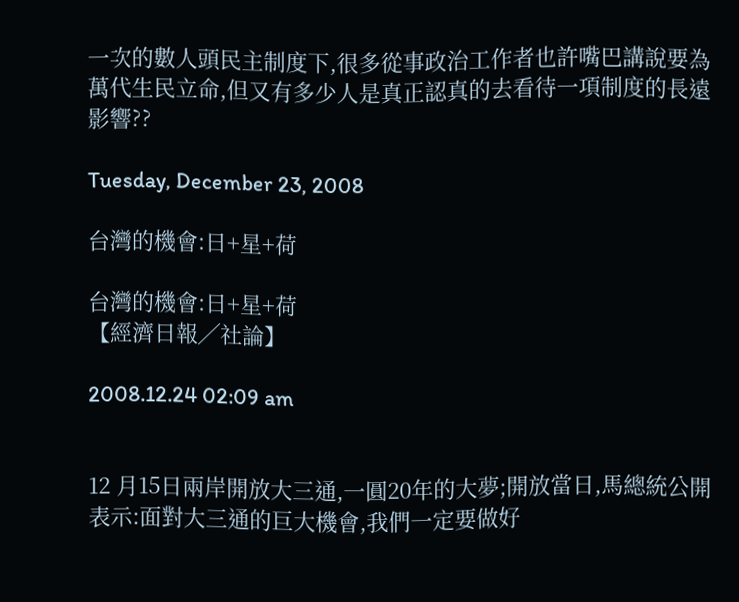一次的數人頭民主制度下,很多從事政治工作者也許嘴巴講說要為萬代生民立命,但又有多少人是真正認真的去看待一項制度的長遠影響??

Tuesday, December 23, 2008

台灣的機會:日+星+荷

台灣的機會:日+星+荷
【經濟日報╱社論】

2008.12.24 02:09 am


12 月15日兩岸開放大三通,一圓20年的大夢;開放當日,馬總統公開表示:面對大三通的巨大機會,我們一定要做好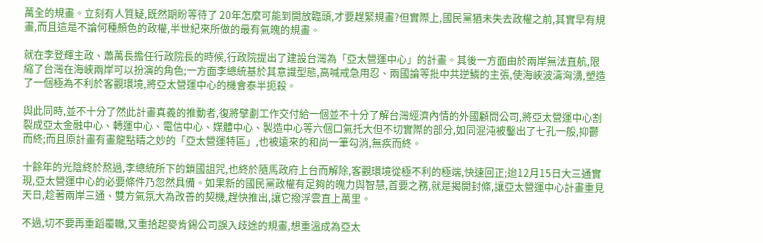萬全的規畫。立刻有人質疑,既然期盼等待了 20年怎麼可能到開放臨頭,才要趕緊規畫?但實際上,國民黨猶未失去政權之前,其實早有規畫,而且這是不論何種顏色的政權,半世紀來所做的最有氣魄的規畫。

就在李登輝主政、蕭萬長擔任行政院長的時候,行政院提出了建設台灣為「亞太營運中心」的計畫。其後一方面由於兩岸無法直航,限縮了台灣在海峽兩岸可以扮演的角色;一方面李總統基於其意識型態,高喊戒急用忍、兩國論等批中共逆鱗的主張,使海峽波濤洶湧,塑造了一個極為不利於客觀環境,將亞太營運中心的機會泰半扼殺。

與此同時,並不十分了然此計畫真義的推動者,復將擘劃工作交付給一個並不十分了解台灣經濟內情的外國顧問公司,將亞太營運中心割裂成亞太金融中心、轉運中心、電信中心、媒體中心、製造中心等六個口氣托大但不切實際的部分,如同混沌被鑿出了七孔一般,抑鬱而終;而且原計畫有畫龍點睛之妙的「亞太營運特區」,也被遠來的和尚一筆勾消,無疾而終。

十餘年的光陰終於熬過,李總統所下的鎖國詛咒,也終於隨馬政府上台而解除,客觀環境從極不利的極端,快速回正;迨12月15日大三通實現,亞太營運中心的必要條件乃忽然具備。如果新的國民黨政權有足夠的魄力與智慧,首要之務,就是揭開封條,讓亞太營運中心計畫重見天日,趁著兩岸三通、雙方氣氛大為改善的契機,趕快推出,讓它撥浮雲直上萬里。

不過,切不要再重蹈覆轍,又重拾起麥肯錫公司誤入歧途的規畫,想重溫成為亞太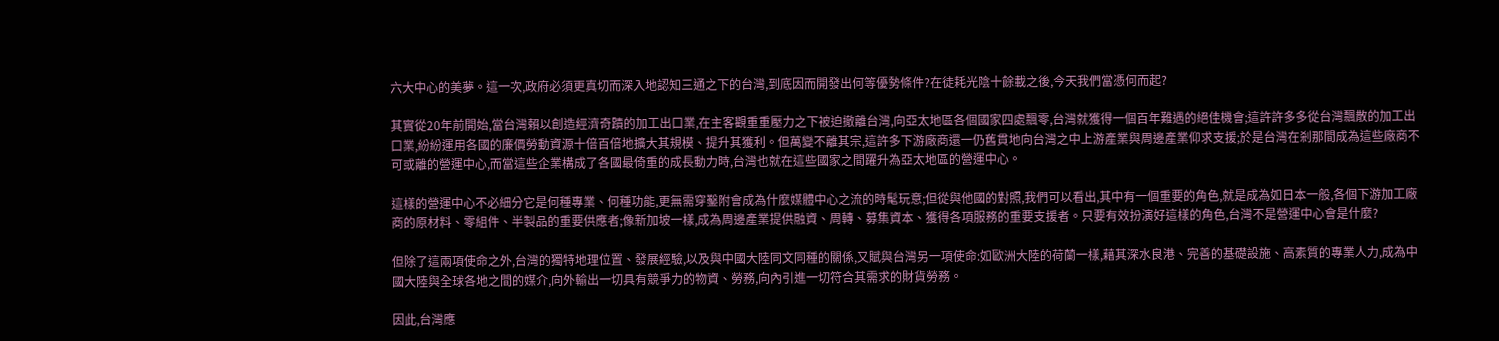六大中心的美夢。這一次,政府必須更真切而深入地認知三通之下的台灣,到底因而開發出何等優勢條件?在徒耗光陰十餘載之後,今天我們當憑何而起?

其實從20年前開始,當台灣賴以創造經濟奇蹟的加工出口業,在主客觀重重壓力之下被迫撤離台灣,向亞太地區各個國家四處飄零,台灣就獲得一個百年難遇的絕佳機會;這許許多多從台灣飄散的加工出口業,紛紛運用各國的廉價勞動資源十倍百倍地擴大其規模、提升其獲利。但萬變不離其宗,這許多下游廠商還一仍舊貫地向台灣之中上游產業與周邊產業仰求支援;於是台灣在剎那間成為這些廠商不可或離的營運中心,而當這些企業構成了各國最倚重的成長動力時,台灣也就在這些國家之間躍升為亞太地區的營運中心。

這樣的營運中心不必細分它是何種專業、何種功能,更無需穿鑿附會成為什麼媒體中心之流的時髦玩意;但從與他國的對照,我們可以看出,其中有一個重要的角色,就是成為如日本一般,各個下游加工廠商的原材料、零組件、半製品的重要供應者;像新加坡一樣,成為周邊產業提供融資、周轉、募集資本、獲得各項服務的重要支援者。只要有效扮演好這樣的角色,台灣不是營運中心會是什麼?

但除了這兩項使命之外,台灣的獨特地理位置、發展經驗,以及與中國大陸同文同種的關係,又賦與台灣另一項使命:如歐洲大陸的荷蘭一樣,藉其深水良港、完善的基礎設施、高素質的專業人力,成為中國大陸與全球各地之間的媒介,向外輸出一切具有競爭力的物資、勞務,向內引進一切符合其需求的財貨勞務。

因此,台灣應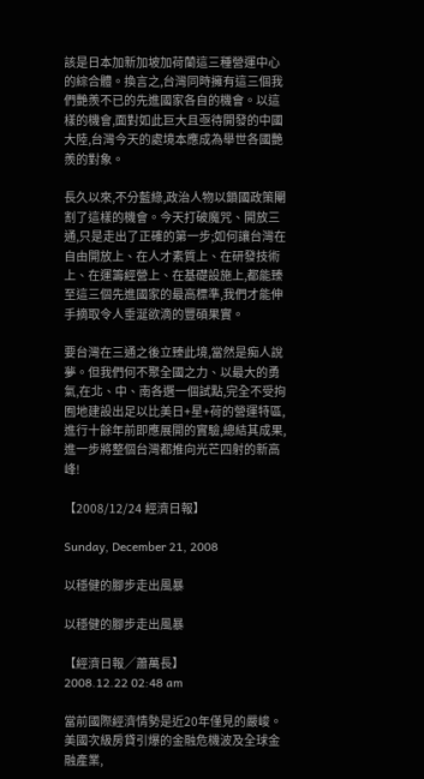該是日本加新加坡加荷蘭這三種營運中心的綜合體。換言之,台灣同時擁有這三個我們艷羨不已的先進國家各自的機會。以這樣的機會,面對如此巨大且亟待開發的中國大陸,台灣今天的處境本應成為舉世各國艷羨的對象。

長久以來,不分藍綠,政治人物以鎖國政策閹割了這樣的機會。今天打破魔咒、開放三通,只是走出了正確的第一步;如何讓台灣在自由開放上、在人才素質上、在研發技術上、在運籌經營上、在基礎設施上,都能臻至這三個先進國家的最高標準,我們才能伸手摘取令人垂涎欲滴的豐碩果實。

要台灣在三通之後立臻此境,當然是痴人說夢。但我們何不聚全國之力、以最大的勇氣,在北、中、南各選一個試點,完全不受拘囿地建設出足以比美日+星+荷的營運特區,進行十餘年前即應展開的實驗,總結其成果,進一步將整個台灣都推向光芒四射的新高峰!

【2008/12/24 經濟日報】

Sunday, December 21, 2008

以穩健的腳步走出風暴

以穩健的腳步走出風暴

【經濟日報╱蕭萬長】
2008.12.22 02:48 am

當前國際經濟情勢是近20年僅見的嚴峻。美國次級房貸引爆的金融危機波及全球金融產業,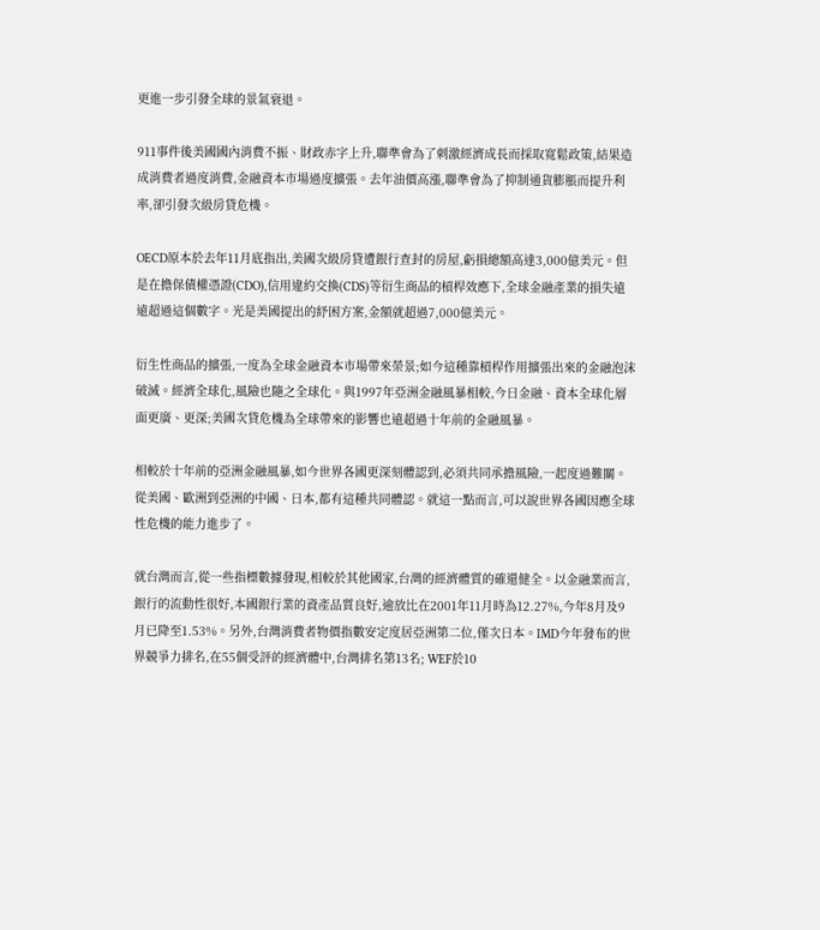更進一步引發全球的景氣衰退。

911事件後美國國內消費不振、財政赤字上升,聯準會為了刺激經濟成長而採取寬鬆政策,結果造成消費者過度消費,金融資本市場過度擴張。去年油價高漲,聯準會為了抑制通貨膨脹而提升利率,卻引發次級房貸危機。

OECD原本於去年11月底指出,美國次級房貸遭銀行查封的房屋,虧損總額高達3,000億美元。但是在擔保債權憑證(CDO),信用違約交換(CDS)等衍生商品的槓桿效應下,全球金融產業的損失遠遠超過這個數字。光是美國提出的紓困方案,金額就超過7,000億美元。

衍生性商品的擴張,一度為全球金融資本市場帶來榮景;如今這種靠槓桿作用擴張出來的金融泡沫破滅。經濟全球化,風險也隨之全球化。與1997年亞洲金融風暴相較,今日金融、資本全球化層面更廣、更深;美國次貸危機為全球帶來的影響也遠超過十年前的金融風暴。

相較於十年前的亞洲金融風暴,如今世界各國更深刻體認到,必須共同承擔風險,一起度過難關。從美國、歐洲到亞洲的中國、日本,都有這種共同體認。就這一點而言,可以說世界各國因應全球性危機的能力進步了。

就台灣而言,從一些指標數據發現,相較於其他國家,台灣的經濟體質的確還健全。以金融業而言,銀行的流動性很好,本國銀行業的資產品質良好,逾放比在2001年11月時為12.27%,今年8月及9月已降至1.53%。另外,台灣消費者物價指數安定度居亞洲第二位,僅次日本。IMD今年發布的世界競爭力排名,在55個受評的經濟體中,台灣排名第13名; WEF於10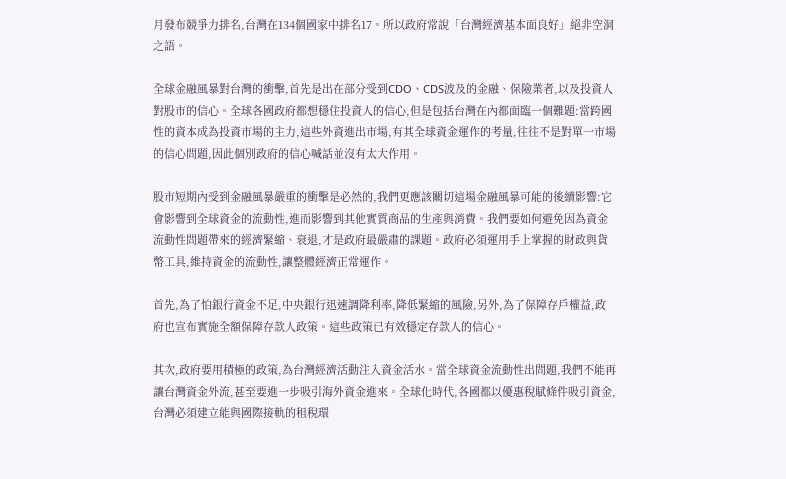月發布競爭力排名,台灣在134個國家中排名17。所以政府常說「台灣經濟基本面良好」絕非空洞之語。

全球金融風暴對台灣的衝擊,首先是出在部分受到CDO、CDS波及的金融、保險業者,以及投資人對股市的信心。全球各國政府都想穩住投資人的信心,但是包括台灣在內都面臨一個難題:當跨國性的資本成為投資市場的主力,這些外資進出市場,有其全球資金運作的考量,往往不是對單一市場的信心問題,因此個別政府的信心喊話並沒有太大作用。

股市短期內受到金融風暴嚴重的衝擊是必然的,我們更應該關切這場金融風暴可能的後續影響:它會影響到全球資金的流動性,進而影響到其他實質商品的生產與消費。我們要如何避免因為資金流動性問題帶來的經濟緊縮、衰退,才是政府最嚴肅的課題。政府必須運用手上掌握的財政與貨幣工具,維持資金的流動性,讓整體經濟正常運作。

首先,為了怕銀行資金不足,中央銀行迅速調降利率,降低緊縮的風險,另外,為了保障存戶權益,政府也宣布實施全額保障存款人政策。這些政策已有效穩定存款人的信心。

其次,政府要用積極的政策,為台灣經濟活動注入資金活水。當全球資金流動性出問題,我們不能再讓台灣資金外流,甚至要進一步吸引海外資金進來。全球化時代,各國都以優惠稅賦條件吸引資金,台灣必須建立能與國際接軌的租稅環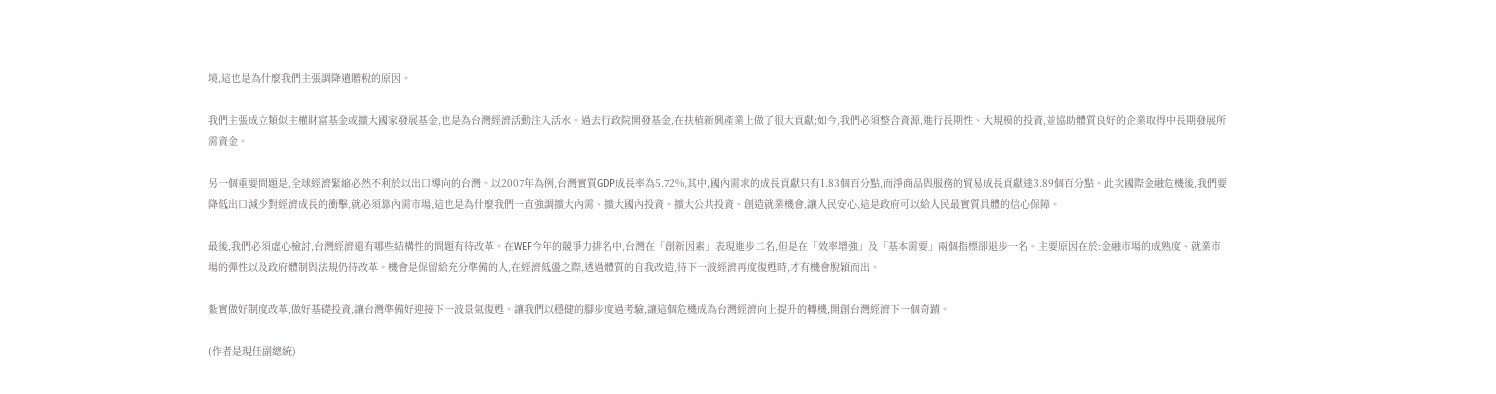境,這也是為什麼我們主張調降遺贈稅的原因。

我們主張成立類似主權財富基金或擴大國家發展基金,也是為台灣經濟活動注入活水。過去行政院開發基金,在扶植新興產業上做了很大貢獻;如今,我們必須整合資源,進行長期性、大規模的投資,並協助體質良好的企業取得中長期發展所需資金。

另一個重要問題是,全球經濟緊縮必然不利於以出口導向的台灣。以2007年為例,台灣實質GDP成長率為5.72%,其中,國內需求的成長貢獻只有1.83個百分點,而淨商品與服務的貿易成長貢獻達3.89個百分點。此次國際金融危機後,我們要降低出口減少對經濟成長的衝擊,就必須靠內需市場,這也是為什麼我們一直強調擴大內需、擴大國內投資。擴大公共投資、創造就業機會,讓人民安心,這是政府可以給人民最實質具體的信心保障。

最後,我們必須虛心檢討,台灣經濟還有哪些結構性的問題有待改革。在WEF今年的競爭力排名中,台灣在「創新因素」表現進步二名,但是在「效率增強」及「基本需要」兩個指標卻退步一名。主要原因在於:金融市場的成熟度、就業市場的彈性以及政府體制與法規仍待改革。機會是保留給充分準備的人,在經濟低盪之際,透過體質的自我改造,待下一波經濟再度復甦時,才有機會脫穎而出。

紮實做好制度改革,做好基礎投資,讓台灣準備好迎接下一波景氣復甦。讓我們以穩健的腳步度過考驗,讓這個危機成為台灣經濟向上提升的轉機,開創台灣經濟下一個奇蹟。

(作者是現任副總統)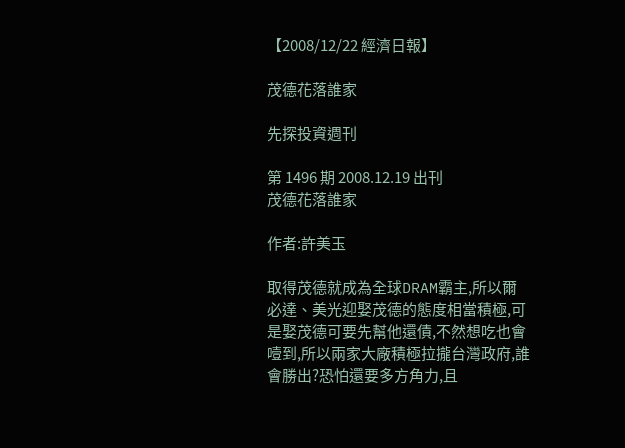【2008/12/22 經濟日報】

茂德花落誰家

先探投資週刊

第 1496 期 2008.12.19 出刊
茂德花落誰家

作者:許美玉

取得茂德就成為全球DRAM霸主,所以爾必達、美光迎娶茂德的態度相當積極,可是娶茂德可要先幫他還債,不然想吃也會噎到,所以兩家大廠積極拉攏台灣政府,誰會勝出?恐怕還要多方角力,且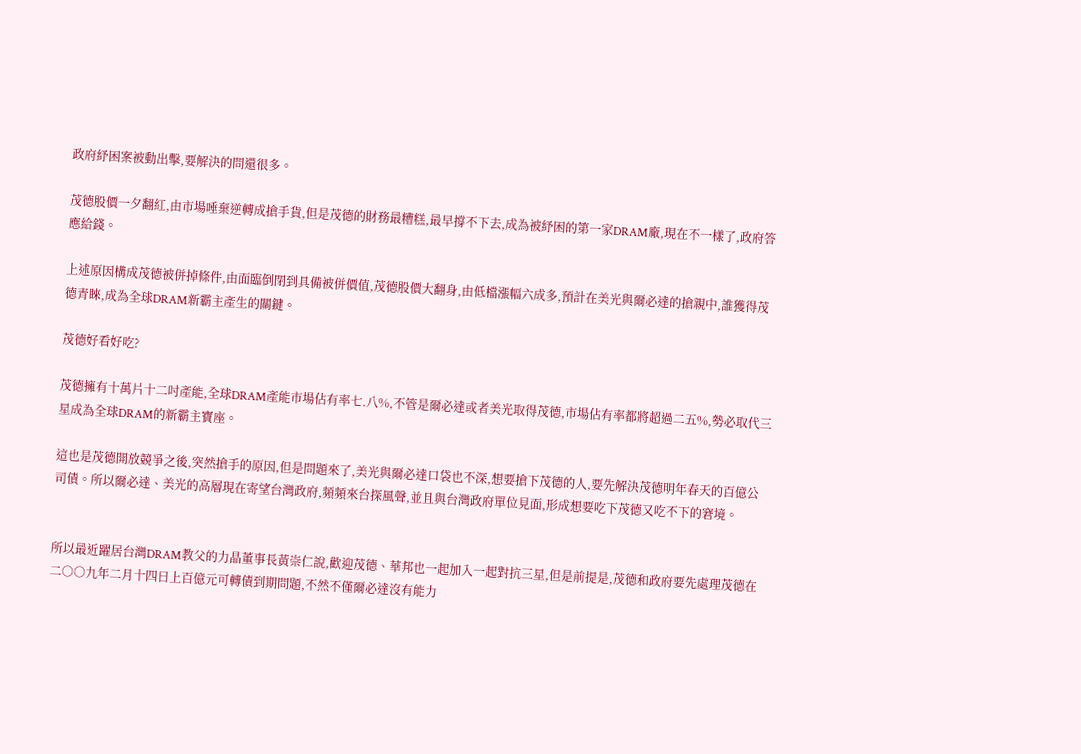政府紓困案被動出擊,要解決的問還很多。

茂德股價一夕翻紅,由市場唾棄逆轉成搶手貨,但是茂德的財務最糟糕,最早撐不下去,成為被紓困的第一家DRAM廠,現在不一樣了,政府答應給錢。

上述原因構成茂德被併掉條件,由面臨倒閉到具備被併價值,茂德股價大翻身,由低檔漲幅六成多,預計在美光與爾必達的搶親中,誰獲得茂德青睞,成為全球DRAM新霸主產生的關鍵。

茂德好看好吃?

茂德擁有十萬片十二吋產能,全球DRAM產能市場佔有率七.八%,不管是爾必達或者美光取得茂德,市場佔有率都將超過二五%,勢必取代三星成為全球DRAM的新霸主寶座。

這也是茂德開放競爭之後,突然搶手的原因,但是問題來了,美光與爾必達口袋也不深,想要搶下茂德的人,要先解決茂德明年春天的百億公司債。所以爾必達、美光的高層現在寄望台灣政府,頻頻來台探風聲,並且與台灣政府單位見面,形成想要吃下茂德又吃不下的窘境。


所以最近躍居台灣DRAM教父的力晶董事長黃崇仁說,歡迎茂德、華邦也一起加入一起對抗三星,但是前提是,茂德和政府要先處理茂德在二○○九年二月十四日上百億元可轉債到期問題,不然不僅爾必達沒有能力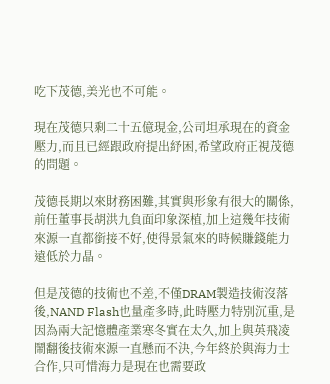吃下茂德,美光也不可能。

現在茂德只剩二十五億現金,公司坦承現在的資金壓力,而且已經跟政府提出紓困,希望政府正視茂德的問題。

茂德長期以來財務困難,其實與形象有很大的關係,前任董事長胡洪九負面印象深植,加上這幾年技術來源一直都銜接不好,使得景氣來的時候賺錢能力遠低於力晶。

但是茂德的技術也不差,不僅DRAM製造技術沒落後,NAND Flash也量產多時,此時壓力特別沉重,是因為兩大記憶體產業寒冬實在太久,加上與英飛凌鬧翻後技術來源一直懸而不決,今年終於與海力士合作,只可惜海力是現在也需要政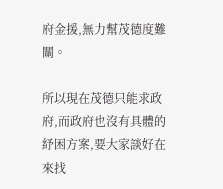府金援,無力幫茂德度難關。

所以現在茂德只能求政府,而政府也沒有具體的紓困方案,要大家談好在來找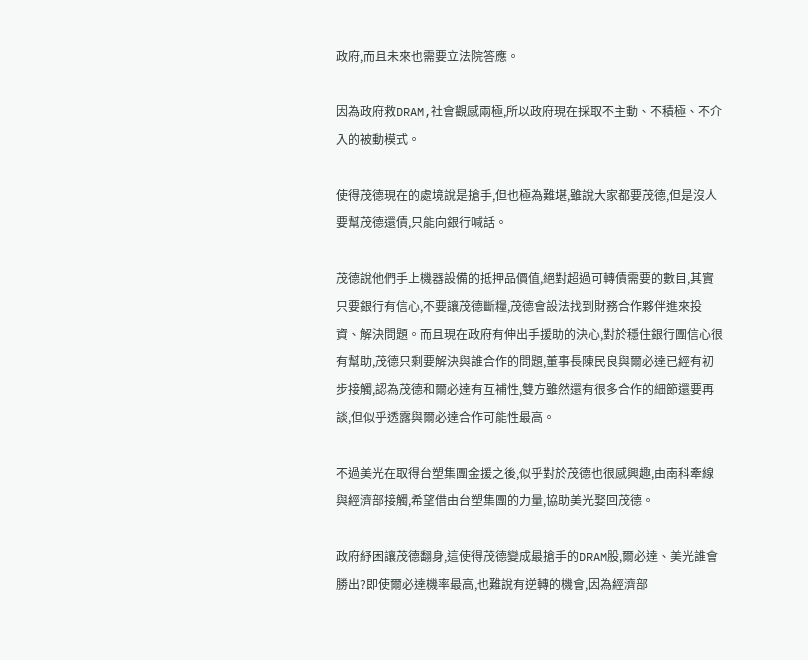政府,而且未來也需要立法院答應。

因為政府救DRAM,社會觀感兩極,所以政府現在採取不主動、不積極、不介入的被動模式。

使得茂德現在的處境說是搶手,但也極為難堪,雖說大家都要茂德,但是沒人要幫茂德還債,只能向銀行喊話。

茂德說他們手上機器設備的抵押品價值,絕對超過可轉債需要的數目,其實只要銀行有信心,不要讓茂德斷糧,茂德會設法找到財務合作夥伴進來投資、解決問題。而且現在政府有伸出手援助的決心,對於穩住銀行團信心很有幫助,茂德只剩要解決與誰合作的問題,董事長陳民良與爾必達已經有初步接觸,認為茂德和爾必達有互補性,雙方雖然還有很多合作的細節還要再談,但似乎透露與爾必達合作可能性最高。

不過美光在取得台塑集團金援之後,似乎對於茂德也很感興趣,由南科牽線與經濟部接觸,希望借由台塑集團的力量,協助美光娶回茂德。

政府紓困讓茂德翻身,這使得茂德變成最搶手的DRAM股,爾必達、美光誰會勝出?即使爾必達機率最高,也難說有逆轉的機會,因為經濟部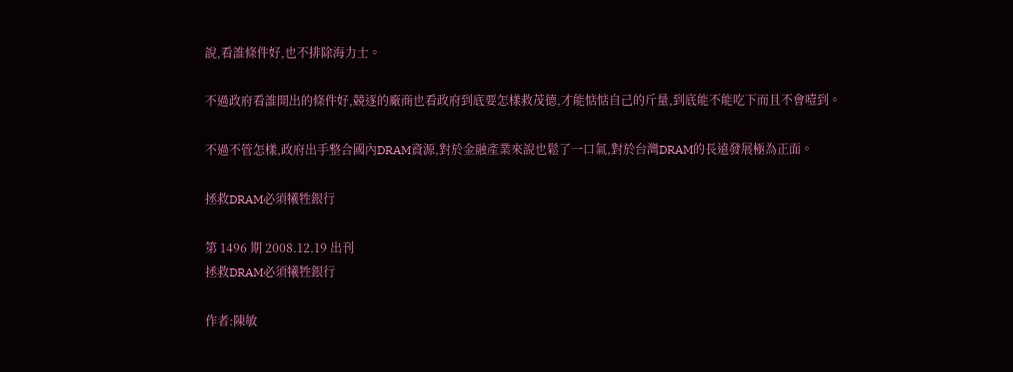說,看誰條件好,也不排除海力士。

不過政府看誰開出的條件好,競逐的廠商也看政府到底要怎樣救茂德,才能惦惦自己的斤量,到底能不能吃下而且不會噎到。

不過不管怎樣,政府出手整合國內DRAM資源,對於金融產業來說也鬆了一口氣,對於台灣DRAM的長遠發展極為正面。

拯救DRAM必須犧牲銀行

第 1496 期 2008.12.19 出刊
拯救DRAM必須犧牲銀行

作者:陳敏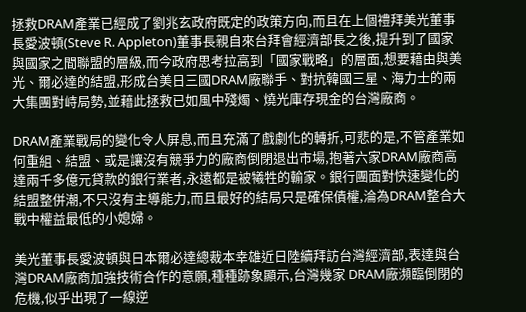拯救DRAM產業已經成了劉兆玄政府既定的政策方向,而且在上個禮拜美光董事長愛波頓(Steve R. Appleton)董事長親自來台拜會經濟部長之後,提升到了國家與國家之間聯盟的層級,而今政府思考拉高到「國家戰略」的層面,想要藉由與美光、爾必達的結盟,形成台美日三國DRAM廠聯手、對抗韓國三星、海力士的兩大集團對峙局勢,並藉此拯救已如風中殘燭、燒光庫存現金的台灣廠商。

DRAM產業戰局的變化令人屏息,而且充滿了戲劇化的轉折,可悲的是,不管產業如何重組、結盟、或是讓沒有競爭力的廠商倒閉退出市場,抱著六家DRAM廠商高達兩千多億元貸款的銀行業者,永遠都是被犧牲的輸家。銀行團面對快速變化的結盟整併潮,不只沒有主導能力,而且最好的結局只是確保債權,淪為DRAM整合大戰中權益最低的小媳婦。

美光董事長愛波頓與日本爾必達總裁本幸雄近日陸續拜訪台灣經濟部,表達與台灣DRAM廠商加強技術合作的意願,種種跡象顯示,台灣幾家 DRAM廠瀕臨倒閉的危機,似乎出現了一線逆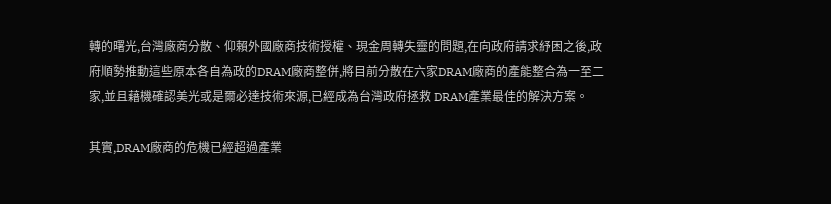轉的曙光,台灣廠商分散、仰賴外國廠商技術授權、現金周轉失靈的問題,在向政府請求紓困之後,政府順勢推動這些原本各自為政的DRAM廠商整併,將目前分散在六家DRAM廠商的產能整合為一至二家,並且藉機確認美光或是爾必達技術來源,已經成為台灣政府拯救 DRAM產業最佳的解決方案。

其實,DRAM廠商的危機已經超過產業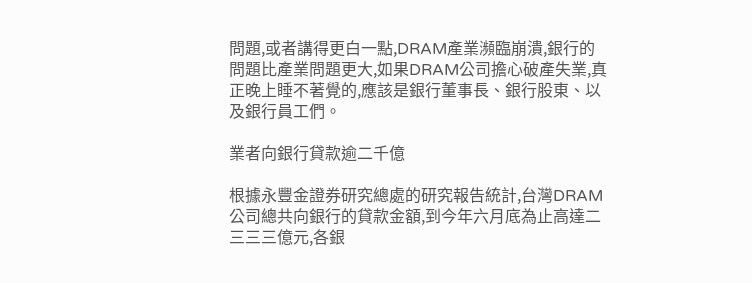問題,或者講得更白一點,DRAM產業瀕臨崩潰,銀行的問題比產業問題更大,如果DRAM公司擔心破產失業,真正晚上睡不著覺的,應該是銀行董事長、銀行股東、以及銀行員工們。

業者向銀行貸款逾二千億

根據永豐金證券研究總處的研究報告統計,台灣DRAM公司總共向銀行的貸款金額,到今年六月底為止高達二三三三億元,各銀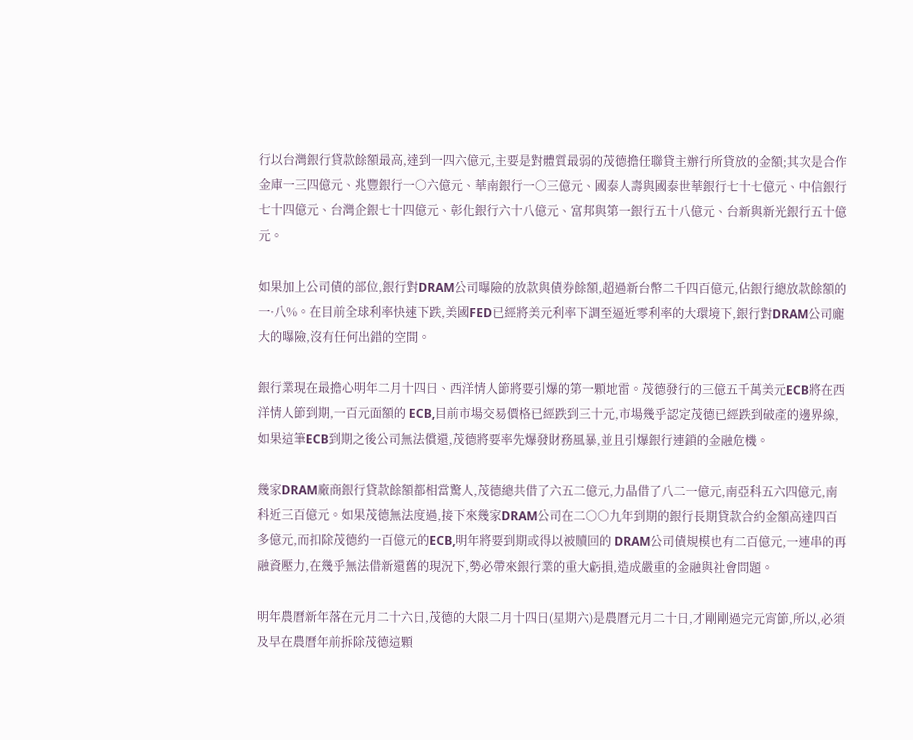行以台灣銀行貸款餘額最高,達到一四六億元,主要是對體質最弱的茂德擔任聯貸主辦行所貸放的金額;其次是合作金庫一三四億元、兆豐銀行一○六億元、華南銀行一○三億元、國泰人壽與國泰世華銀行七十七億元、中信銀行七十四億元、台灣企銀七十四億元、彰化銀行六十八億元、富邦與第一銀行五十八億元、台新與新光銀行五十億元。

如果加上公司債的部位,銀行對DRAM公司曝險的放款與債券餘額,超過新台幣二千四百億元,佔銀行總放款餘額的一·八%。在目前全球利率快速下跌,美國FED已經將美元利率下調至逼近零利率的大環境下,銀行對DRAM公司龐大的曝險,沒有任何出錯的空間。

銀行業現在最擔心明年二月十四日、西洋情人節將要引爆的第一顆地雷。茂德發行的三億五千萬美元ECB將在西洋情人節到期,一百元面額的 ECB,目前市場交易價格已經跌到三十元,市場幾乎認定茂德已經跌到破產的邊界線,如果這筆ECB到期之後公司無法償還,茂德將要率先爆發財務風暴,並且引爆銀行連鎖的金融危機。

幾家DRAM廠商銀行貸款餘額都相當驚人,茂德總共借了六五二億元,力晶借了八二一億元,南亞科五六四億元,南科近三百億元。如果茂德無法度過,接下來幾家DRAM公司在二○○九年到期的銀行長期貸款合約金額高達四百多億元,而扣除茂德約一百億元的ECB,明年將要到期或得以被贖回的 DRAM公司債規模也有二百億元,一連串的再融資壓力,在幾乎無法借新還舊的現況下,勢必帶來銀行業的重大虧損,造成嚴重的金融與社會問題。

明年農曆新年落在元月二十六日,茂德的大限二月十四日(星期六)是農曆元月二十日,才剛剛過完元宵節,所以,必須及早在農曆年前拆除茂德這顆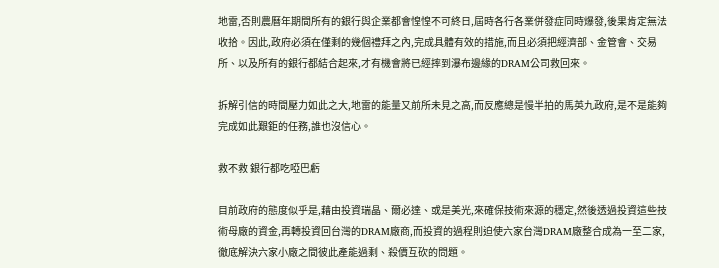地雷,否則農曆年期間所有的銀行與企業都會惶惶不可終日,屆時各行各業併發症同時爆發,後果肯定無法收拾。因此,政府必須在僅剩的幾個禮拜之內,完成具體有效的措施,而且必須把經濟部、金管會、交易所、以及所有的銀行都結合起來,才有機會將已經摔到瀑布邊緣的DRAM公司救回來。

拆解引信的時間壓力如此之大,地雷的能量又前所未見之高,而反應總是慢半拍的馬英九政府,是不是能夠完成如此艱鉅的任務,誰也沒信心。

救不救 銀行都吃啞巴虧

目前政府的態度似乎是,藉由投資瑞晶、爾必達、或是美光,來確保技術來源的穩定,然後透過投資這些技術母廠的資金,再轉投資回台灣的DRAM廠商,而投資的過程則迫使六家台灣DRAM廠整合成為一至二家,徹底解決六家小廠之間彼此產能過剩、殺價互砍的問題。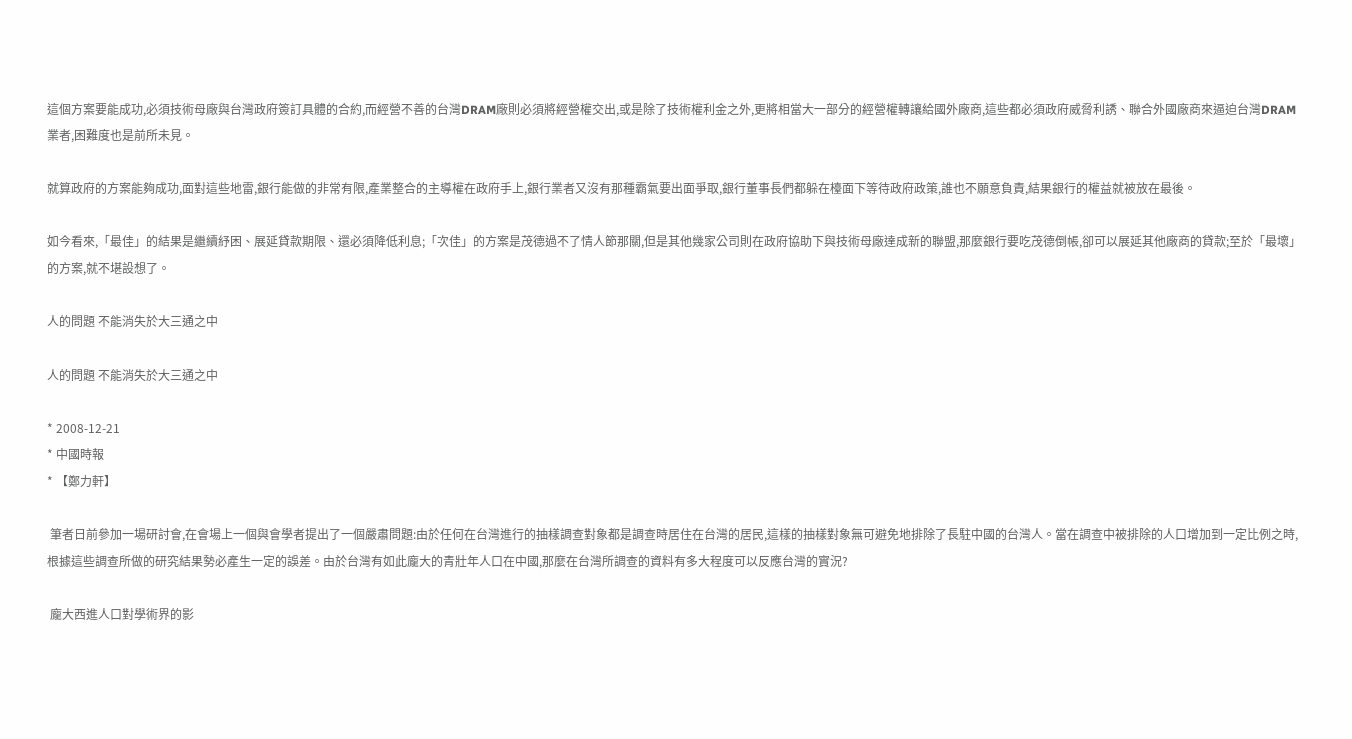這個方案要能成功,必須技術母廠與台灣政府簽訂具體的合約,而經營不善的台灣DRAM廠則必須將經營權交出,或是除了技術權利金之外,更將相當大一部分的經營權轉讓給國外廠商,這些都必須政府威脅利誘、聯合外國廠商來逼迫台灣DRAM業者,困難度也是前所未見。

就算政府的方案能夠成功,面對這些地雷,銀行能做的非常有限,產業整合的主導權在政府手上,銀行業者又沒有那種霸氣要出面爭取,銀行董事長們都躲在檯面下等待政府政策,誰也不願意負責,結果銀行的權益就被放在最後。

如今看來,「最佳」的結果是繼續紓困、展延貸款期限、還必須降低利息;「次佳」的方案是茂德過不了情人節那關,但是其他幾家公司則在政府協助下與技術母廠達成新的聯盟,那麼銀行要吃茂德倒帳,卻可以展延其他廠商的貸款;至於「最壞」的方案,就不堪設想了。

人的問題 不能消失於大三通之中

人的問題 不能消失於大三通之中

* 2008-12-21
* 中國時報
* 【鄭力軒】

 筆者日前參加一場研討會,在會場上一個與會學者提出了一個嚴肅問題:由於任何在台灣進行的抽樣調查對象都是調查時居住在台灣的居民,這樣的抽樣對象無可避免地排除了長駐中國的台灣人。當在調查中被排除的人口增加到一定比例之時,根據這些調查所做的研究結果勢必產生一定的誤差。由於台灣有如此龐大的青壯年人口在中國,那麼在台灣所調查的資料有多大程度可以反應台灣的實況?

 龐大西進人口對學術界的影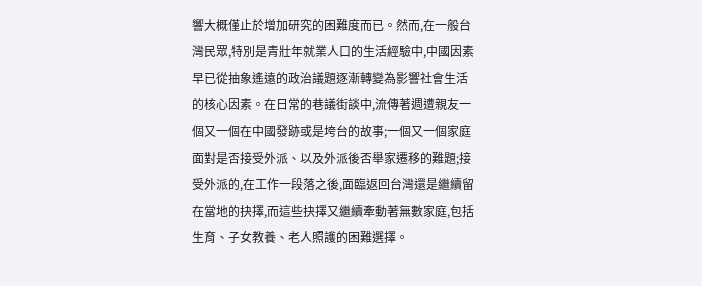響大概僅止於增加研究的困難度而已。然而,在一般台灣民眾,特別是青壯年就業人口的生活經驗中,中國因素早已從抽象遙遠的政治議題逐漸轉變為影響社會生活的核心因素。在日常的巷議街談中,流傳著週遭親友一個又一個在中國發跡或是垮台的故事;一個又一個家庭面對是否接受外派、以及外派後否舉家遷移的難題;接受外派的,在工作一段落之後,面臨返回台灣還是繼續留在當地的抉擇,而這些抉擇又繼續牽動著無數家庭,包括生育、子女教養、老人照護的困難選擇。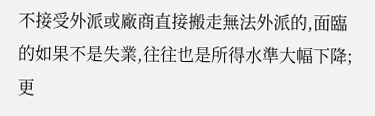不接受外派或廠商直接搬走無法外派的,面臨的如果不是失業,往往也是所得水準大幅下降;更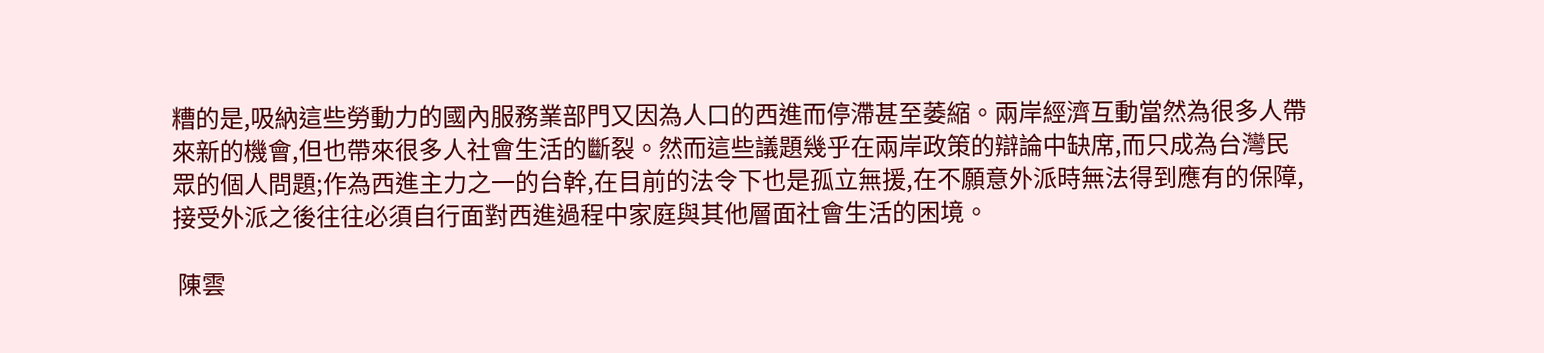糟的是,吸納這些勞動力的國內服務業部門又因為人口的西進而停滯甚至萎縮。兩岸經濟互動當然為很多人帶來新的機會,但也帶來很多人社會生活的斷裂。然而這些議題幾乎在兩岸政策的辯論中缺席,而只成為台灣民眾的個人問題;作為西進主力之一的台幹,在目前的法令下也是孤立無援,在不願意外派時無法得到應有的保障,接受外派之後往往必須自行面對西進過程中家庭與其他層面社會生活的困境。

 陳雲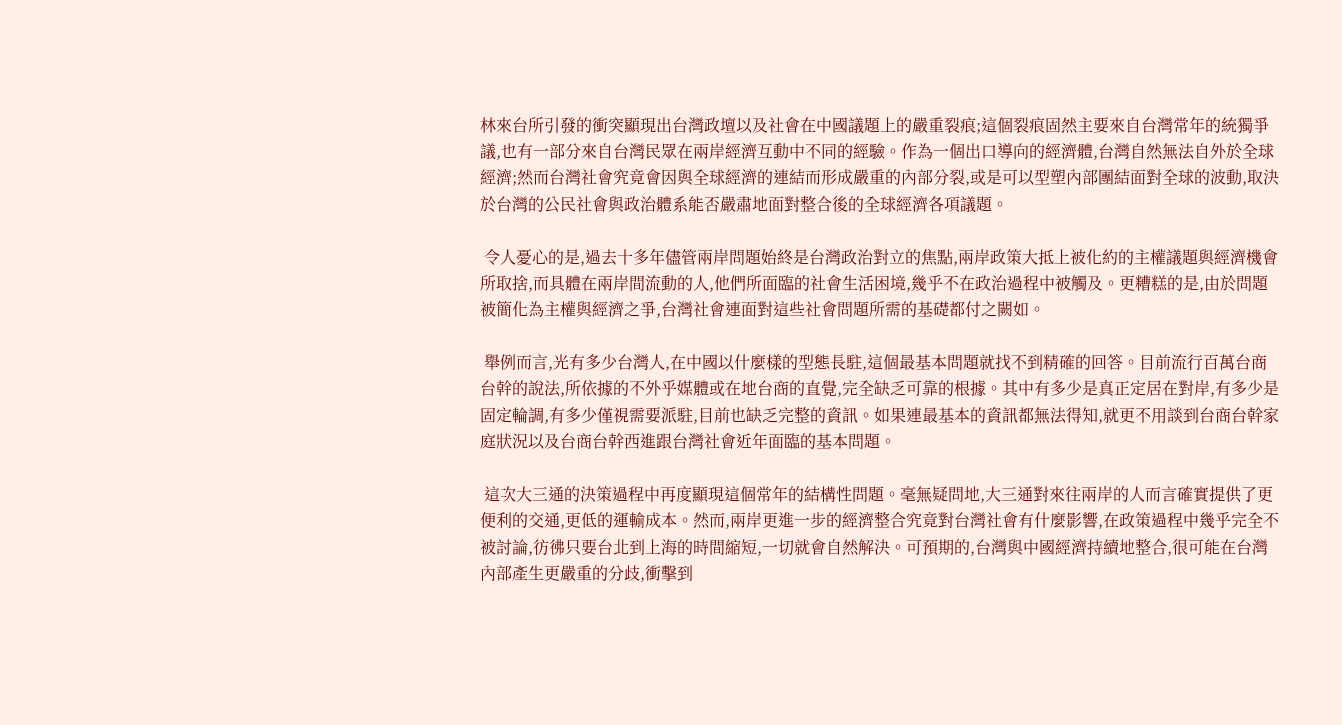林來台所引發的衝突顯現出台灣政壇以及社會在中國議題上的嚴重裂痕;這個裂痕固然主要來自台灣常年的統獨爭議,也有一部分來自台灣民眾在兩岸經濟互動中不同的經驗。作為一個出口導向的經濟體,台灣自然無法自外於全球經濟;然而台灣社會究竟會因與全球經濟的連結而形成嚴重的內部分裂,或是可以型塑內部團結面對全球的波動,取決於台灣的公民社會與政治體系能否嚴肅地面對整合後的全球經濟各項議題。

 令人憂心的是,過去十多年儘管兩岸問題始終是台灣政治對立的焦點,兩岸政策大抵上被化約的主權議題與經濟機會所取捨,而具體在兩岸間流動的人,他們所面臨的社會生活困境,幾乎不在政治過程中被觸及。更糟糕的是,由於問題被簡化為主權與經濟之爭,台灣社會連面對這些社會問題所需的基礎都付之闕如。

 舉例而言,光有多少台灣人,在中國以什麼樣的型態長駐,這個最基本問題就找不到精確的回答。目前流行百萬台商台幹的說法,所依據的不外乎媒體或在地台商的直覺,完全缺乏可靠的根據。其中有多少是真正定居在對岸,有多少是固定輪調,有多少僅視需要派駐,目前也缺乏完整的資訊。如果連最基本的資訊都無法得知,就更不用談到台商台幹家庭狀況以及台商台幹西進跟台灣社會近年面臨的基本問題。

 這次大三通的決策過程中再度顯現這個常年的結構性問題。毫無疑問地,大三通對來往兩岸的人而言確實提供了更便利的交通,更低的運輸成本。然而,兩岸更進一步的經濟整合究竟對台灣社會有什麼影響,在政策過程中幾乎完全不被討論,彷彿只要台北到上海的時間縮短,一切就會自然解決。可預期的,台灣與中國經濟持續地整合,很可能在台灣內部產生更嚴重的分歧,衝擊到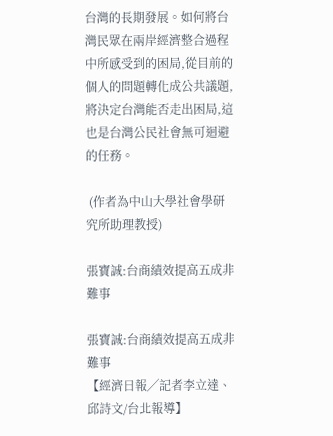台灣的長期發展。如何將台灣民眾在兩岸經濟整合過程中所感受到的困局,從目前的個人的問題轉化成公共議題,將決定台灣能否走出困局,這也是台灣公民社會無可迴避的任務。

 (作者為中山大學社會學研究所助理教授)

張寶誠:台商績效提高五成非難事

張寶誠:台商績效提高五成非難事
【經濟日報╱記者李立達、邱詩文/台北報導】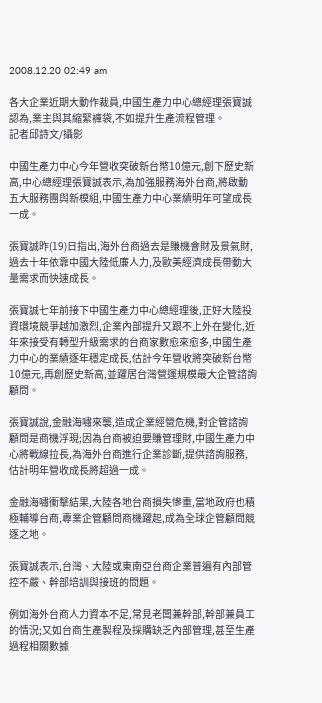2008.12.20 02:49 am

各大企業近期大動作裁員,中國生產力中心總經理張寶誠認為,業主與其縮緊褲袋,不如提升生產流程管理。
記者邱詩文/攝影

中國生產力中心今年營收突破新台幣10億元,創下歷史新高,中心總經理張寶誠表示,為加強服務海外台商,將啟動五大服務團與新模組,中國生產力中心業績明年可望成長一成。

張寶誠昨(19)日指出,海外台商過去是賺機會財及景氣財,過去十年依靠中國大陸低廉人力,及歐美經濟成長帶動大量需求而快速成長。

張寶誠七年前接下中國生產力中心總經理後,正好大陸投資環境競爭越加激烈,企業內部提升又跟不上外在變化,近年來接受有轉型升級需求的台商家數愈來愈多,中國生產力中心的業績逐年穩定成長,估計今年營收將突破新台幣10億元,再創歷史新高,並躍居台灣營運規模最大企管諮詢顧問。

張寶誠說,金融海嘯來襲,造成企業經營危機,對企管諮詢顧問是商機浮現;因為台商被迫要賺管理財,中國生產力中心將戰線拉長,為海外台商進行企業診斷,提供諮詢服務,估計明年營收成長將超過一成。

金融海嘯衝擊結果,大陸各地台商損失慘重,當地政府也積極輔導台商,專業企管顧問商機躍起,成為全球企管顧問競逐之地。

張寶誠表示,台灣、大陸或東南亞台商企業普遍有內部管控不嚴、幹部培訓與接班的問題。

例如海外台商人力資本不足,常見老闆兼幹部,幹部兼員工的情況;又如台商生產製程及採購缺乏內部管理,甚至生產過程相關數據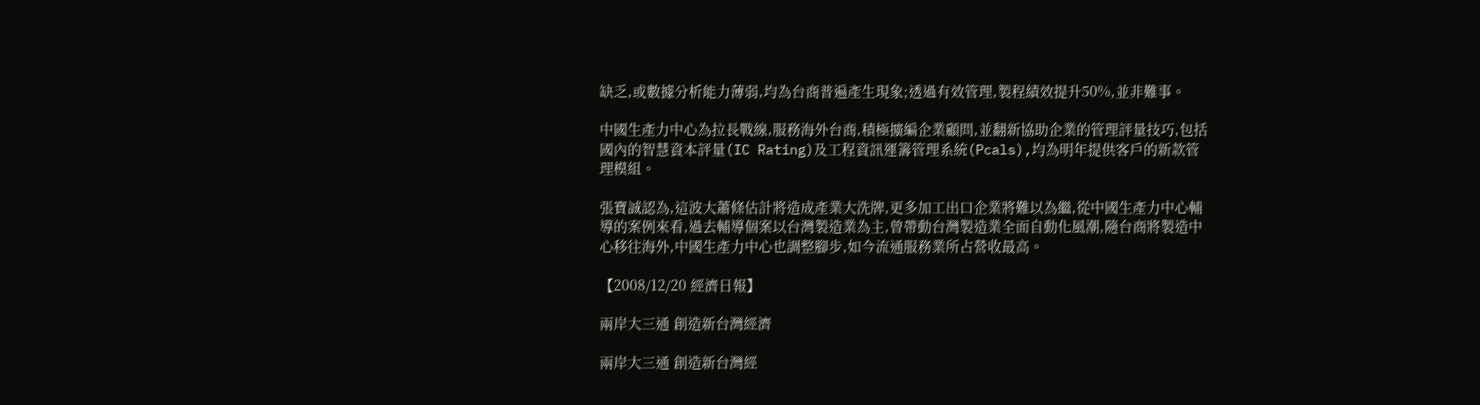缺乏,或數據分析能力薄弱,均為台商普遍產生現象;透過有效管理,製程績效提升50%,並非難事。

中國生產力中心為拉長戰線,服務海外台商,積極擴編企業顧問,並翻新協助企業的管理評量技巧,包括國內的智慧資本評量(IC Rating)及工程資訊運籌管理系統(Pcals),均為明年提供客戶的新款管理模組。

張寶誠認為,這波大蕭條估計將造成產業大洗牌,更多加工出口企業將難以為繼,從中國生產力中心輔導的案例來看,過去輔導個案以台灣製造業為主,曾帶動台灣製造業全面自動化風潮,隨台商將製造中心移往海外,中國生產力中心也調整腳步,如今流通服務業所占營收最高。

【2008/12/20 經濟日報】

兩岸大三通 創造新台灣經濟

兩岸大三通 創造新台灣經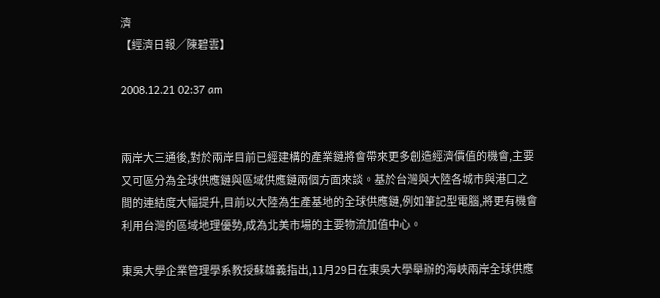濟
【經濟日報╱陳碧雲】

2008.12.21 02:37 am


兩岸大三通後,對於兩岸目前已經建構的產業鏈將會帶來更多創造經濟價值的機會,主要又可區分為全球供應鏈與區域供應鏈兩個方面來談。基於台灣與大陸各城市與港口之間的連結度大幅提升,目前以大陸為生產基地的全球供應鏈,例如筆記型電腦,將更有機會利用台灣的區域地理優勢,成為北美市場的主要物流加值中心。

東吳大學企業管理學系教授蘇雄義指出,11月29日在東吳大學舉辦的海峽兩岸全球供應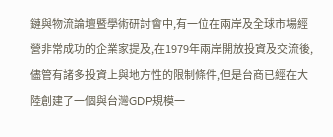鏈與物流論壇暨學術研討會中,有一位在兩岸及全球市場經營非常成功的企業家提及,在1979年兩岸開放投資及交流後,儘管有諸多投資上與地方性的限制條件,但是台商已經在大陸創建了一個與台灣GDP規模一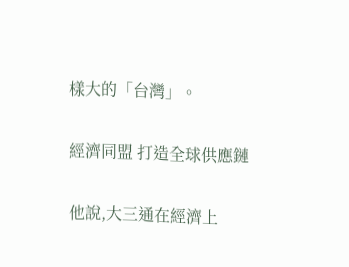樣大的「台灣」。

經濟同盟 打造全球供應鏈

他說,大三通在經濟上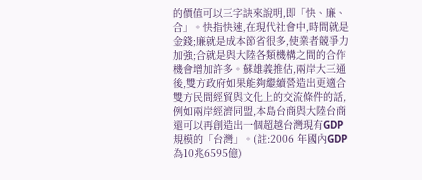的價值可以三字訣來說明,即「快、廉、合」。快指快速,在現代社會中,時間就是金錢;廉就是成本節省很多,使業者競爭力加強;合就是與大陸各類機構之間的合作機會增加許多。蘇雄義推估,兩岸大三通後,雙方政府如果能夠繼續營造出更適合雙方民間經貿與文化上的交流條件的話,例如兩岸經濟同盟,本島台商與大陸台商還可以再創造出一個超越台灣現有GDP規模的「台灣」。(註:2006 年國內GDP為10兆6595億)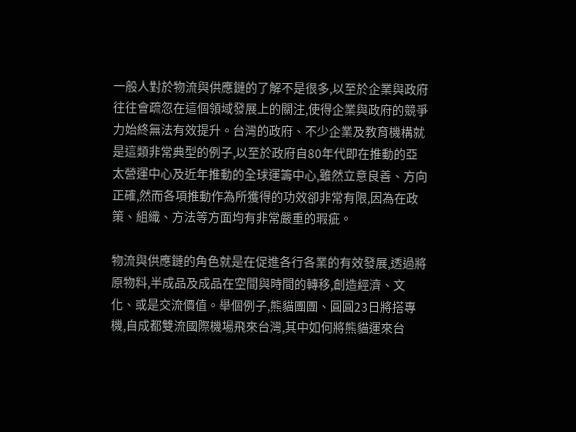一般人對於物流與供應鏈的了解不是很多,以至於企業與政府往往會疏忽在這個領域發展上的關注,使得企業與政府的競爭力始終無法有效提升。台灣的政府、不少企業及教育機構就是這類非常典型的例子,以至於政府自80年代即在推動的亞太營運中心及近年推動的全球運籌中心,雖然立意良善、方向正確,然而各項推動作為所獲得的功效卻非常有限,因為在政策、組織、方法等方面均有非常嚴重的瑕疵。

物流與供應鏈的角色就是在促進各行各業的有效發展,透過將原物料,半成品及成品在空間與時間的轉移,創造經濟、文化、或是交流價值。舉個例子,熊貓團團、圓圓23日將搭專機,自成都雙流國際機場飛來台灣,其中如何將熊貓運來台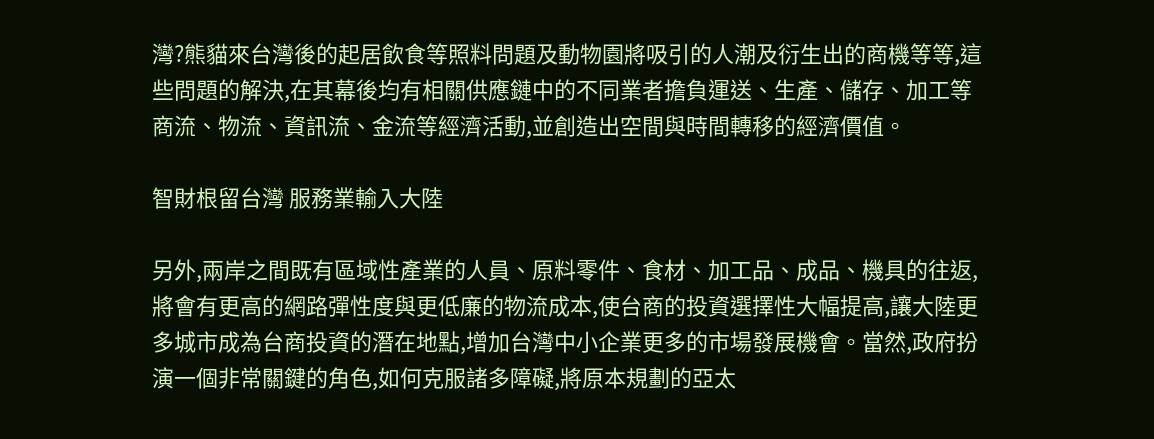灣?熊貓來台灣後的起居飲食等照料問題及動物園將吸引的人潮及衍生出的商機等等,這些問題的解決,在其幕後均有相關供應鏈中的不同業者擔負運送、生產、儲存、加工等商流、物流、資訊流、金流等經濟活動,並創造出空間與時間轉移的經濟價值。

智財根留台灣 服務業輸入大陸

另外,兩岸之間既有區域性產業的人員、原料零件、食材、加工品、成品、機具的往返,將會有更高的網路彈性度與更低廉的物流成本,使台商的投資選擇性大幅提高,讓大陸更多城市成為台商投資的潛在地點,增加台灣中小企業更多的市場發展機會。當然,政府扮演一個非常關鍵的角色,如何克服諸多障礙,將原本規劃的亞太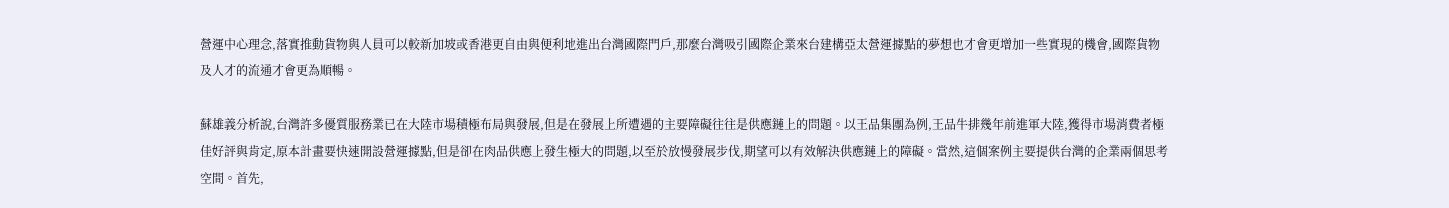營運中心理念,落實推動貨物與人員可以較新加坡或香港更自由與便利地進出台灣國際門戶,那麼台灣吸引國際企業來台建構亞太營運據點的夢想也才會更增加一些實現的機會,國際貨物及人才的流通才會更為順暢。

蘇雄義分析說,台灣許多優質服務業已在大陸市場積極布局與發展,但是在發展上所遭遇的主要障礙往往是供應鏈上的問題。以王品集團為例,王品牛排幾年前進軍大陸,獲得市場消費者極佳好評與肯定,原本計畫要快速開設營運據點,但是卻在肉品供應上發生極大的問題,以至於放慢發展步伐,期望可以有效解決供應鏈上的障礙。當然,這個案例主要提供台灣的企業兩個思考空間。首先,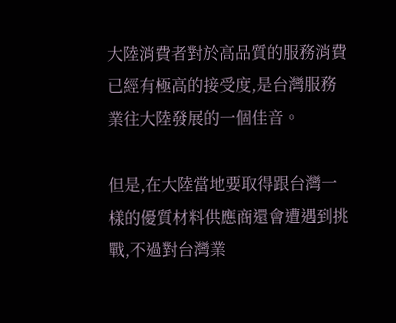大陸消費者對於高品質的服務消費已經有極高的接受度,是台灣服務業往大陸發展的一個佳音。

但是,在大陸當地要取得跟台灣一樣的優質材料供應商還會遭遇到挑戰,不過對台灣業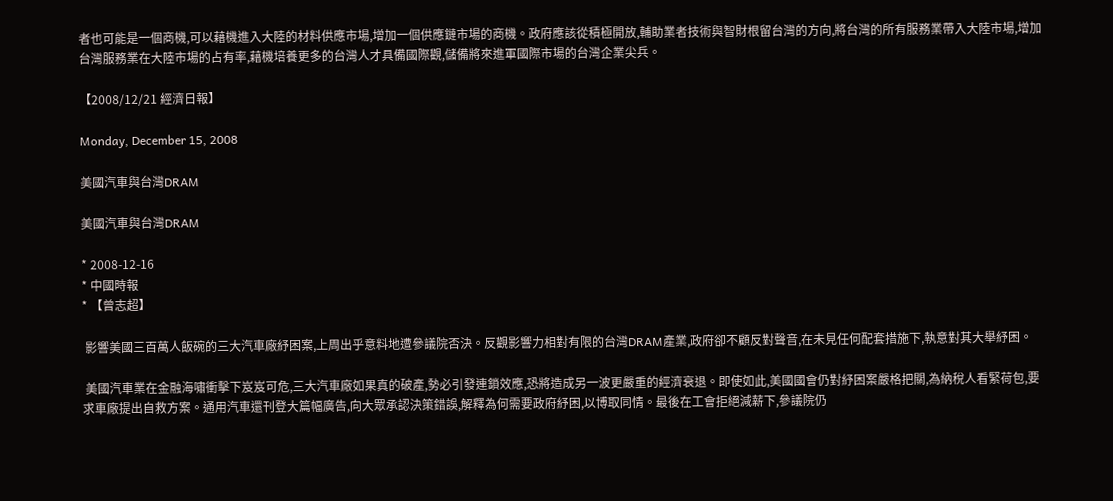者也可能是一個商機,可以藉機進入大陸的材料供應市場,增加一個供應鏈市場的商機。政府應該從積極開放,輔助業者技術與智財根留台灣的方向,將台灣的所有服務業帶入大陸市場,增加台灣服務業在大陸市場的占有率,藉機培養更多的台灣人才具備國際觀,儲備將來進軍國際市場的台灣企業尖兵。

【2008/12/21 經濟日報】

Monday, December 15, 2008

美國汽車與台灣DRAM

美國汽車與台灣DRAM

* 2008-12-16
* 中國時報
* 【曾志超】

 影響美國三百萬人飯碗的三大汽車廠紓困案,上周出乎意料地遭參議院否決。反觀影響力相對有限的台灣DRAM產業,政府卻不顧反對聲音,在未見任何配套措施下,執意對其大舉紓困。

 美國汽車業在金融海嘯衝擊下岌岌可危,三大汽車廠如果真的破產,勢必引發連鎖效應,恐將造成另一波更嚴重的經濟衰退。即使如此,美國國會仍對紓困案嚴格把關,為納稅人看緊荷包,要求車廠提出自救方案。通用汽車還刊登大篇幅廣告,向大眾承認決策錯誤,解釋為何需要政府紓困,以博取同情。最後在工會拒絕減薪下,參議院仍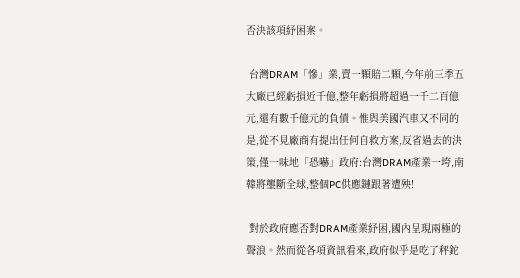否決該項紓困案。

 台灣DRAM「慘」業,賣一顆賠二顆,今年前三季五大廠已經虧損近千億,整年虧損將超過一千二百億元,還有數千億元的負債。惟與美國汽車又不同的是,從不見廠商有提出任何自救方案,反省過去的決策,僅一味地「恐嚇」政府:台灣DRAM產業一垮,南韓將壟斷全球,整個PC供應鏈跟著遭殃!

 對於政府應否對DRAM產業紓困,國內呈現兩極的聲浪。然而從各項資訊看來,政府似乎是吃了秤鉈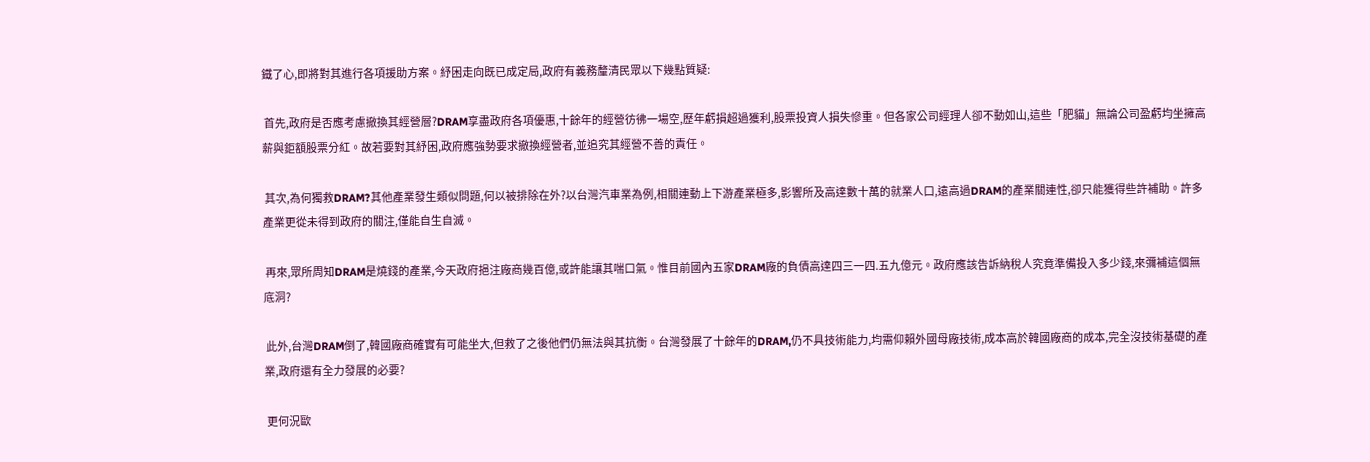鐵了心,即將對其進行各項援助方案。紓困走向既已成定局,政府有義務釐清民眾以下幾點質疑:

 首先,政府是否應考慮撤換其經營層?DRAM享盡政府各項優惠,十餘年的經營彷彿一場空,歷年虧損超過獲利,股票投資人損失慘重。但各家公司經理人卻不動如山,這些「肥貓」無論公司盈虧均坐擁高薪與鉅額股票分紅。故若要對其紓困,政府應強勢要求撤換經營者,並追究其經營不善的責任。

 其次,為何獨救DRAM?其他產業發生類似問題,何以被排除在外?以台灣汽車業為例,相關連動上下游產業極多,影響所及高達數十萬的就業人口,遠高過DRAM的產業關連性,卻只能獲得些許補助。許多產業更從未得到政府的關注,僅能自生自滅。

 再來,眾所周知DRAM是燒錢的產業,今天政府挹注廠商幾百億,或許能讓其喘口氣。惟目前國內五家DRAM廠的負債高達四三一四.五九億元。政府應該告訴納稅人究竟準備投入多少錢,來彌補這個無底洞?

 此外,台灣DRAM倒了,韓國廠商確實有可能坐大,但救了之後他們仍無法與其抗衡。台灣發展了十餘年的DRAM,仍不具技術能力,均需仰賴外國母廠技術,成本高於韓國廠商的成本,完全沒技術基礎的產業,政府還有全力發展的必要?

 更何況歐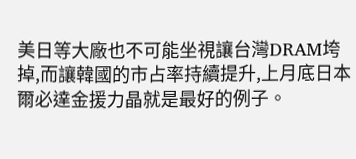美日等大廠也不可能坐視讓台灣DRAM垮掉,而讓韓國的市占率持續提升,上月底日本爾必達金援力晶就是最好的例子。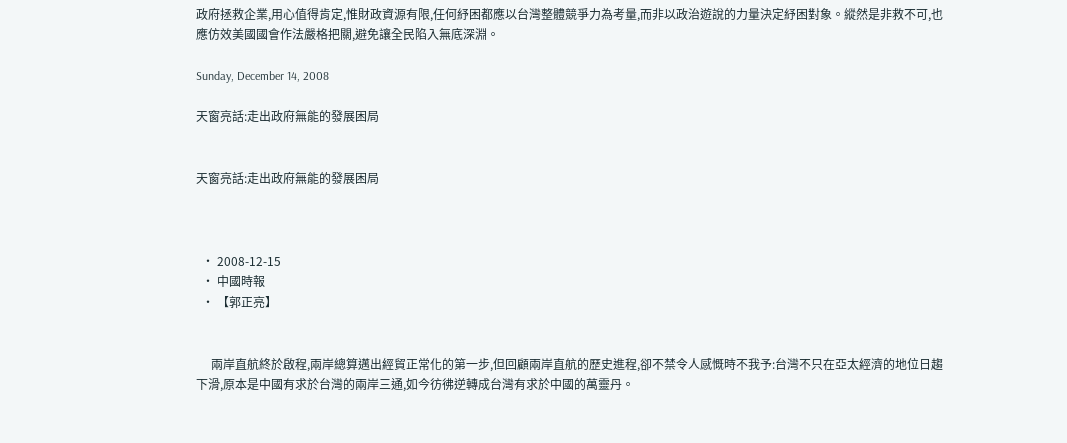政府拯救企業,用心值得肯定,惟財政資源有限,任何紓困都應以台灣整體競爭力為考量,而非以政治遊說的力量決定紓困對象。縱然是非救不可,也應仿效美國國會作法嚴格把關,避免讓全民陷入無底深淵。

Sunday, December 14, 2008

天窗亮話:走出政府無能的發展困局


天窗亮話:走出政府無能的發展困局



  • 2008-12-15
  • 中國時報
  • 【郭正亮】


     兩岸直航終於啟程,兩岸總算邁出經貿正常化的第一步,但回顧兩岸直航的歷史進程,卻不禁令人感慨時不我予:台灣不只在亞太經濟的地位日趨下滑,原本是中國有求於台灣的兩岸三通,如今彷彿逆轉成台灣有求於中國的萬靈丹。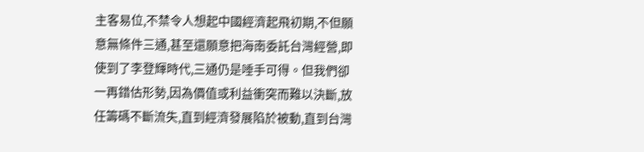主客易位,不禁令人想起中國經濟起飛初期,不但願意無條件三通,甚至還願意把海南委託台灣經營,即使到了李登輝時代,三通仍是唾手可得。但我們卻一再錯估形勢,因為價值或利益衝突而難以決斷,放任籌碼不斷流失,直到經濟發展陷於被動,直到台灣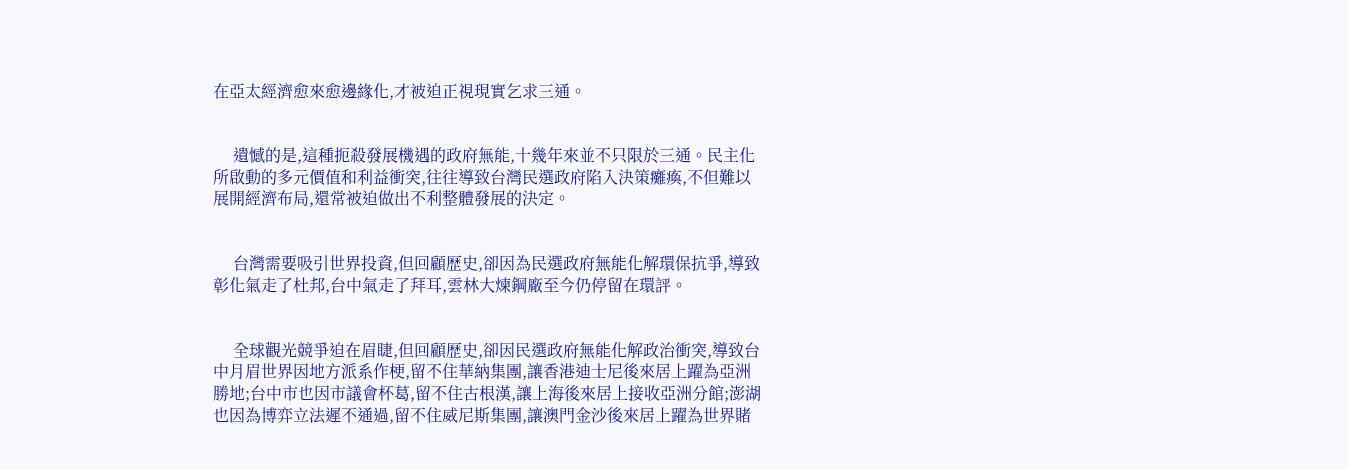在亞太經濟愈來愈邊緣化,才被迫正視現實乞求三通。


     遺憾的是,這種扼殺發展機遇的政府無能,十幾年來並不只限於三通。民主化所啟動的多元價值和利益衝突,往往導致台灣民選政府陷入決策癱瘓,不但難以展開經濟布局,還常被迫做出不利整體發展的決定。


     台灣需要吸引世界投資,但回顧歷史,卻因為民選政府無能化解環保抗爭,導致彰化氣走了杜邦,台中氣走了拜耳,雲林大煉鋼廠至今仍停留在環評。


     全球觀光競爭迫在眉睫,但回顧歷史,卻因民選政府無能化解政治衝突,導致台中月眉世界因地方派系作梗,留不住華納集團,讓香港迪士尼後來居上躍為亞洲勝地;台中市也因市議會杯葛,留不住古根漢,讓上海後來居上接收亞洲分館;澎湖也因為博弈立法遲不通過,留不住威尼斯集團,讓澳門金沙後來居上躍為世界賭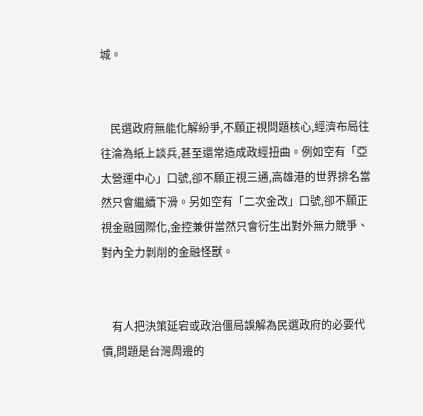城。


     民選政府無能化解紛爭,不願正視問題核心,經濟布局往往淪為紙上談兵,甚至還常造成政經扭曲。例如空有「亞太營運中心」口號,卻不願正視三通,高雄港的世界排名當然只會繼續下滑。另如空有「二次金改」口號,卻不願正視金融國際化,金控兼併當然只會衍生出對外無力競爭、對內全力剝削的金融怪獸。


     有人把決策延宕或政治僵局誤解為民選政府的必要代價,問題是台灣周邊的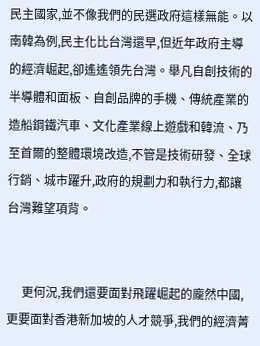民主國家,並不像我們的民選政府這樣無能。以南韓為例,民主化比台灣還早,但近年政府主導的經濟崛起,卻遙遙領先台灣。舉凡自創技術的半導體和面板、自創品牌的手機、傳統產業的造船鋼鐵汽車、文化產業線上遊戲和韓流、乃至首爾的整體環境改造,不管是技術研發、全球行銷、城市躍升,政府的規劃力和執行力,都讓台灣難望項背。


     更何況,我們還要面對飛躍崛起的龐然中國,更要面對香港新加坡的人才競爭,我們的經濟菁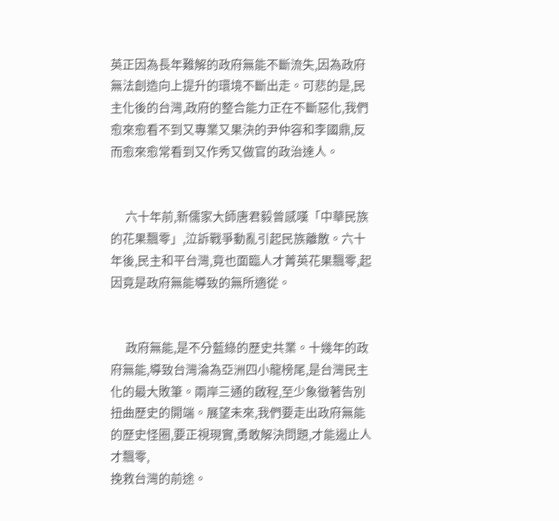英正因為長年難解的政府無能不斷流失,因為政府無法創造向上提升的環境不斷出走。可悲的是,民主化後的台灣,政府的整合能力正在不斷惡化,我們愈來愈看不到又專業又果決的尹仲容和李國鼎,反而愈來愈常看到又作秀又做官的政治達人。


     六十年前,新儒家大師唐君毅曾感嘆「中華民族的花果飄零」,泣訴戰爭動亂引起民族離散。六十年後,民主和平台灣,竟也面臨人才菁英花果飄零,起因竟是政府無能導致的無所適從。


     政府無能,是不分藍綠的歷史共業。十幾年的政府無能,導致台灣淪為亞洲四小龍榜尾,是台灣民主
化的最大敗筆。兩岸三通的啟程,至少象徵著告別扭曲歷史的開端。展望未來,我們要走出政府無能的歷史怪圈,要正視現實,勇敢解決問題,才能遏止人才飄零,
挽救台灣的前途。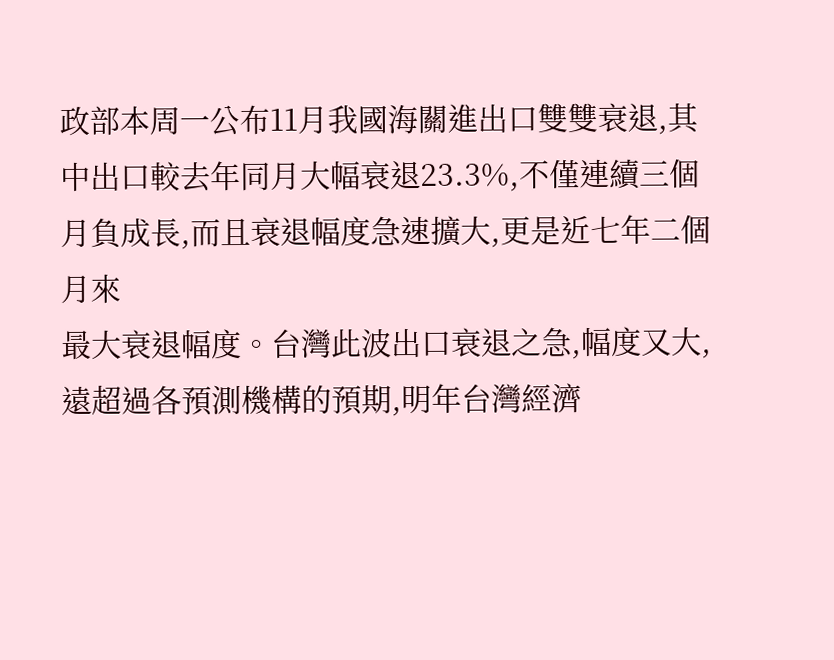政部本周一公布11月我國海關進出口雙雙衰退,其中出口較去年同月大幅衰退23.3%,不僅連續三個月負成長,而且衰退幅度急速擴大,更是近七年二個月來
最大衰退幅度。台灣此波出口衰退之急,幅度又大,遠超過各預測機構的預期,明年台灣經濟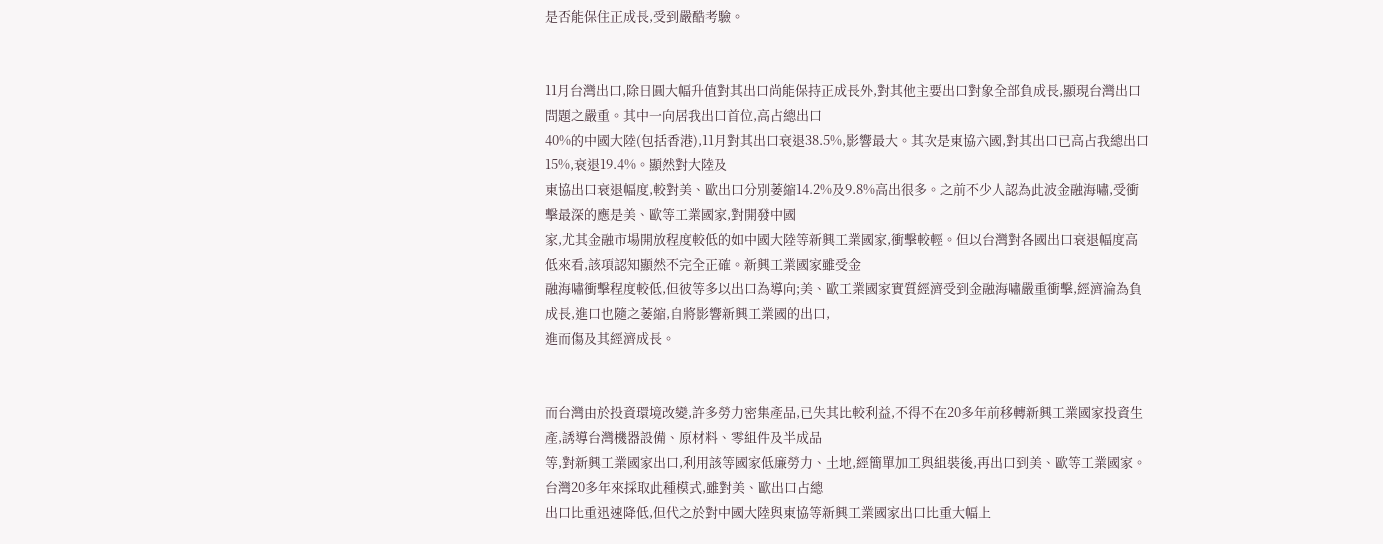是否能保住正成長,受到嚴酷考驗。


11月台灣出口,除日圓大幅升值對其出口尚能保持正成長外,對其他主要出口對象全部負成長,顯現台灣出口問題之嚴重。其中一向居我出口首位,高占總出口
40%的中國大陸(包括香港),11月對其出口衰退38.5%,影響最大。其次是東協六國,對其出口已高占我總出口15%,衰退19.4%。顯然對大陸及
東協出口衰退幅度,較對美、歐出口分別萎縮14.2%及9.8%高出很多。之前不少人認為此波金融海嘯,受衝擊最深的應是美、歐等工業國家,對開發中國
家,尤其金融市場開放程度較低的如中國大陸等新興工業國家,衝擊較輕。但以台灣對各國出口衰退幅度高低來看,該項認知顯然不完全正確。新興工業國家雖受金
融海嘯衝擊程度較低,但彼等多以出口為導向;美、歐工業國家實質經濟受到金融海嘯嚴重衝擊,經濟淪為負成長,進口也隨之萎縮,自將影響新興工業國的出口,
進而傷及其經濟成長。


而台灣由於投資環境改變,許多勞力密集產品,已失其比較利益,不得不在20多年前移轉新興工業國家投資生產,誘導台灣機器設備、原材料、零組件及半成品
等,對新興工業國家出口,利用該等國家低廉勞力、土地,經簡單加工與組裝後,再出口到美、歐等工業國家。台灣20多年來採取此種模式,雖對美、歐出口占總
出口比重迅速降低,但代之於對中國大陸與東協等新興工業國家出口比重大幅上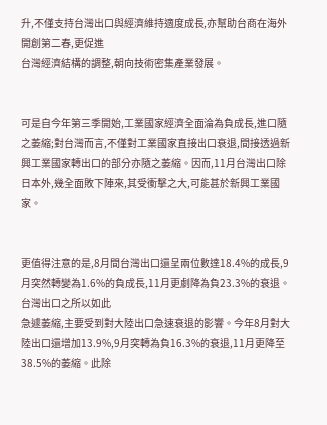升,不僅支持台灣出口與經濟維持適度成長,亦幫助台商在海外開創第二春,更促進
台灣經濟結構的調整,朝向技術密集產業發展。


可是自今年第三季開始,工業國家經濟全面淪為負成長,進口隨之萎縮;對台灣而言,不僅對工業國家直接出口衰退,間接透過新興工業國家轉出口的部分亦隨之萎縮。因而,11月台灣出口除日本外,幾全面敗下陣來,其受衝擊之大,可能甚於新興工業國家。


更值得注意的是,8月間台灣出口還呈兩位數達18.4%的成長,9月突然轉變為1.6%的負成長,11月更劇降為負23.3%的衰退。台灣出口之所以如此
急遽萎縮,主要受到對大陸出口急速衰退的影響。今年8月對大陸出口還增加13.9%,9月突轉為負16.3%的衰退,11月更降至38.5%的萎縮。此除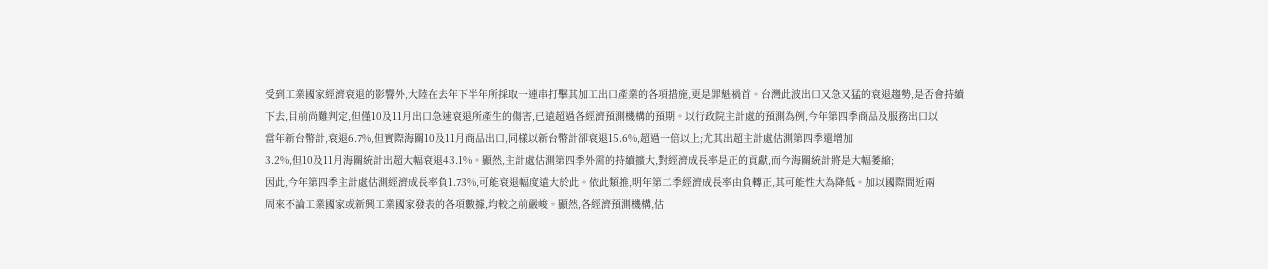受到工業國家經濟衰退的影響外,大陸在去年下半年所採取一連串打擊其加工出口產業的各項措施,更是罪魁禍首。台灣此波出口又急又猛的衰退趨勢,是否會持續
下去,目前尚難判定,但僅10及11月出口急速衰退所產生的傷害,已遠超過各經濟預測機構的預期。以行政院主計處的預測為例,今年第四季商品及服務出口以
當年新台幣計,衰退6.7%,但實際海關10及11月商品出口,同樣以新台幣計卻衰退15.6%,超過一倍以上;尤其出超主計處估測第四季還增加
3.2%,但10及11月海關統計出超大幅衰退43.1%。顯然,主計處估測第四季外需的持續擴大,對經濟成長率是正的貢獻,而今海關統計將是大幅萎縮;
因此,今年第四季主計處估測經濟成長率負1.73%,可能衰退幅度遠大於此。依此類推,明年第二季經濟成長率由負轉正,其可能性大為降低。加以國際間近兩
周來不論工業國家或新興工業國家發表的各項數據,均較之前嚴峻。顯然,各經濟預測機構,估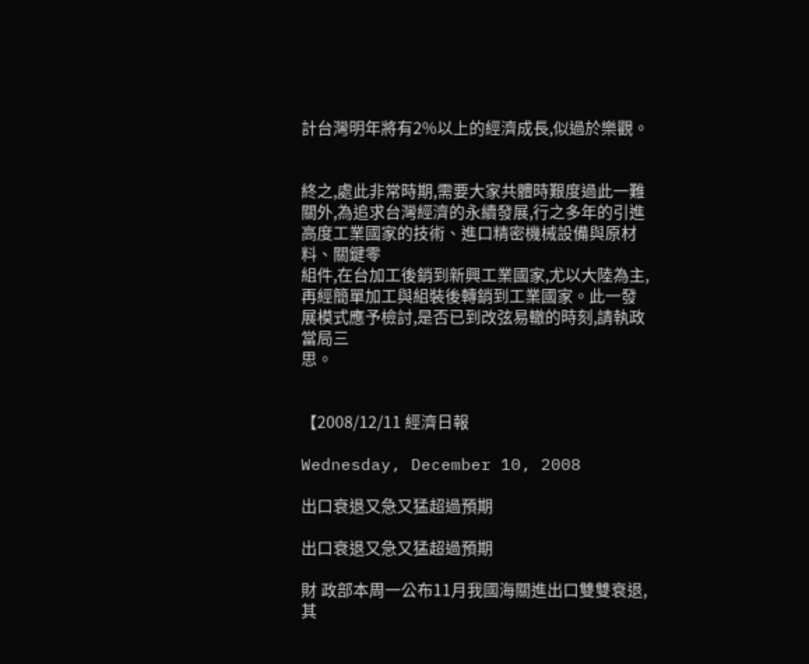計台灣明年將有2%以上的經濟成長,似過於樂觀。


終之,處此非常時期,需要大家共體時艱度過此一難關外,為追求台灣經濟的永續發展,行之多年的引進高度工業國家的技術、進口精密機械設備與原材料、關鍵零
組件,在台加工後銷到新興工業國家,尤以大陸為主,再經簡單加工與組裝後轉銷到工業國家。此一發展模式應予檢討,是否已到改弦易轍的時刻,請執政當局三
思。


【2008/12/11 經濟日報

Wednesday, December 10, 2008

出口衰退又急又猛超過預期

出口衰退又急又猛超過預期

財 政部本周一公布11月我國海關進出口雙雙衰退,其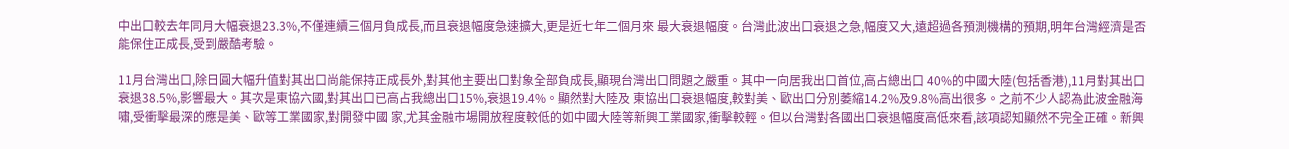中出口較去年同月大幅衰退23.3%,不僅連續三個月負成長,而且衰退幅度急速擴大,更是近七年二個月來 最大衰退幅度。台灣此波出口衰退之急,幅度又大,遠超過各預測機構的預期,明年台灣經濟是否能保住正成長,受到嚴酷考驗。

11月台灣出口,除日圓大幅升值對其出口尚能保持正成長外,對其他主要出口對象全部負成長,顯現台灣出口問題之嚴重。其中一向居我出口首位,高占總出口 40%的中國大陸(包括香港),11月對其出口衰退38.5%,影響最大。其次是東協六國,對其出口已高占我總出口15%,衰退19.4%。顯然對大陸及 東協出口衰退幅度,較對美、歐出口分別萎縮14.2%及9.8%高出很多。之前不少人認為此波金融海嘯,受衝擊最深的應是美、歐等工業國家,對開發中國 家,尤其金融市場開放程度較低的如中國大陸等新興工業國家,衝擊較輕。但以台灣對各國出口衰退幅度高低來看,該項認知顯然不完全正確。新興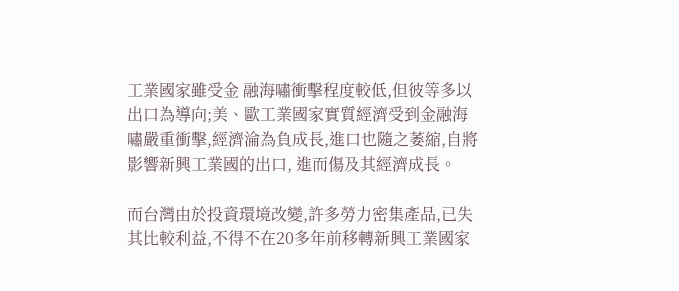工業國家雖受金 融海嘯衝擊程度較低,但彼等多以出口為導向;美、歐工業國家實質經濟受到金融海嘯嚴重衝擊,經濟淪為負成長,進口也隨之萎縮,自將影響新興工業國的出口, 進而傷及其經濟成長。

而台灣由於投資環境改變,許多勞力密集產品,已失其比較利益,不得不在20多年前移轉新興工業國家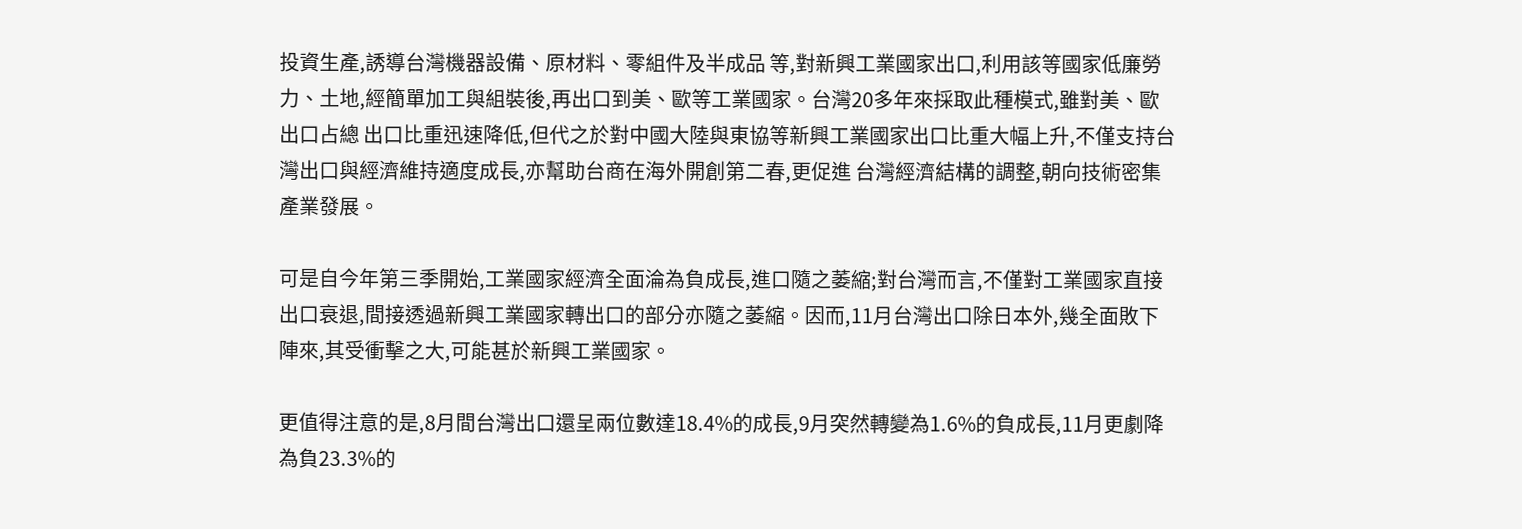投資生產,誘導台灣機器設備、原材料、零組件及半成品 等,對新興工業國家出口,利用該等國家低廉勞力、土地,經簡單加工與組裝後,再出口到美、歐等工業國家。台灣20多年來採取此種模式,雖對美、歐出口占總 出口比重迅速降低,但代之於對中國大陸與東協等新興工業國家出口比重大幅上升,不僅支持台灣出口與經濟維持適度成長,亦幫助台商在海外開創第二春,更促進 台灣經濟結構的調整,朝向技術密集產業發展。

可是自今年第三季開始,工業國家經濟全面淪為負成長,進口隨之萎縮;對台灣而言,不僅對工業國家直接出口衰退,間接透過新興工業國家轉出口的部分亦隨之萎縮。因而,11月台灣出口除日本外,幾全面敗下陣來,其受衝擊之大,可能甚於新興工業國家。

更值得注意的是,8月間台灣出口還呈兩位數達18.4%的成長,9月突然轉變為1.6%的負成長,11月更劇降為負23.3%的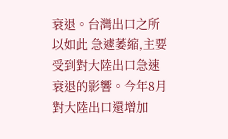衰退。台灣出口之所以如此 急遽萎縮,主要受到對大陸出口急速衰退的影響。今年8月對大陸出口還增加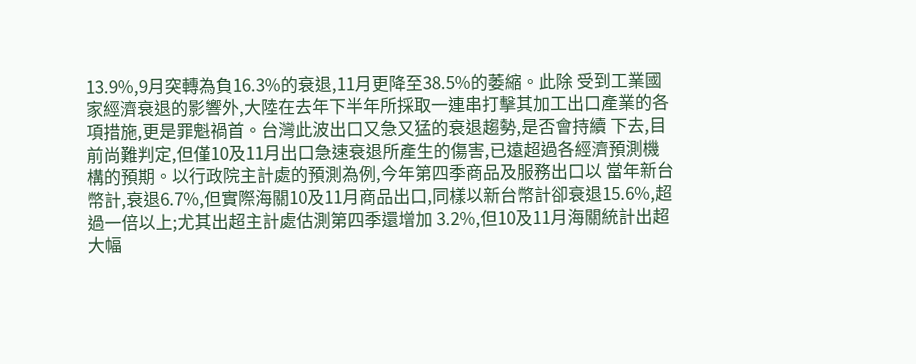13.9%,9月突轉為負16.3%的衰退,11月更降至38.5%的萎縮。此除 受到工業國家經濟衰退的影響外,大陸在去年下半年所採取一連串打擊其加工出口產業的各項措施,更是罪魁禍首。台灣此波出口又急又猛的衰退趨勢,是否會持續 下去,目前尚難判定,但僅10及11月出口急速衰退所產生的傷害,已遠超過各經濟預測機構的預期。以行政院主計處的預測為例,今年第四季商品及服務出口以 當年新台幣計,衰退6.7%,但實際海關10及11月商品出口,同樣以新台幣計卻衰退15.6%,超過一倍以上;尤其出超主計處估測第四季還增加 3.2%,但10及11月海關統計出超大幅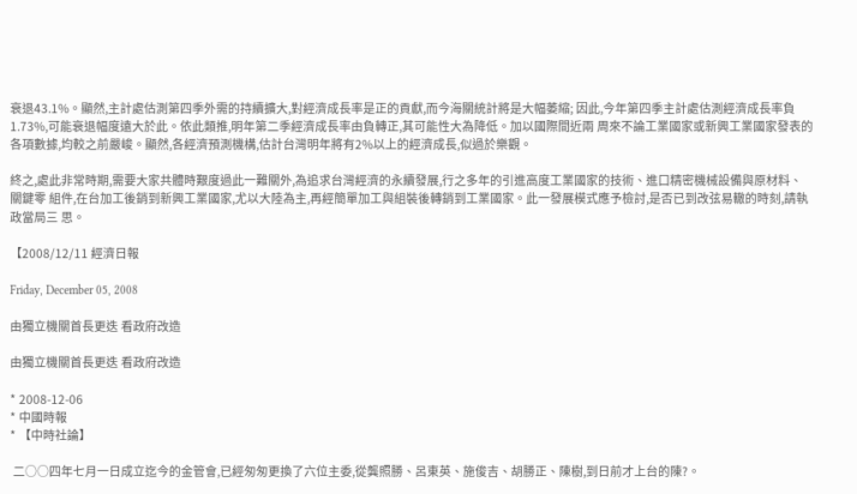衰退43.1%。顯然,主計處估測第四季外需的持續擴大,對經濟成長率是正的貢獻,而今海關統計將是大幅萎縮; 因此,今年第四季主計處估測經濟成長率負1.73%,可能衰退幅度遠大於此。依此類推,明年第二季經濟成長率由負轉正,其可能性大為降低。加以國際間近兩 周來不論工業國家或新興工業國家發表的各項數據,均較之前嚴峻。顯然,各經濟預測機構,估計台灣明年將有2%以上的經濟成長,似過於樂觀。

終之,處此非常時期,需要大家共體時艱度過此一難關外,為追求台灣經濟的永續發展,行之多年的引進高度工業國家的技術、進口精密機械設備與原材料、關鍵零 組件,在台加工後銷到新興工業國家,尤以大陸為主,再經簡單加工與組裝後轉銷到工業國家。此一發展模式應予檢討,是否已到改弦易轍的時刻,請執政當局三 思。

【2008/12/11 經濟日報

Friday, December 05, 2008

由獨立機關首長更迭 看政府改造

由獨立機關首長更迭 看政府改造

* 2008-12-06
* 中國時報
* 【中時社論】

 二○○四年七月一日成立迄今的金管會,已經匆匆更換了六位主委,從龔照勝、呂東英、施俊吉、胡勝正、陳樹,到日前才上台的陳?。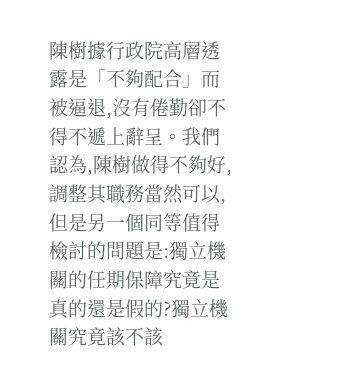陳樹據行政院高層透露是「不夠配合」而被逼退,沒有倦勤卻不得不遞上辭呈。我們認為,陳樹做得不夠好,調整其職務當然可以,但是另一個同等值得檢討的問題是:獨立機關的任期保障究竟是真的還是假的?獨立機關究竟該不該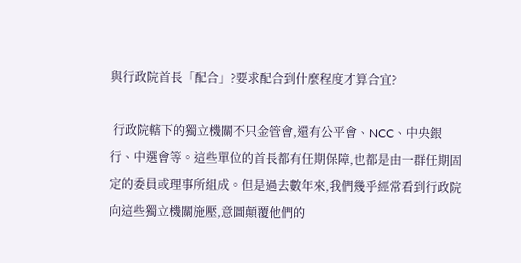與行政院首長「配合」?要求配合到什麼程度才算合宜?

 行政院轄下的獨立機關不只金管會,還有公平會、NCC、中央銀行、中選會等。這些單位的首長都有任期保障,也都是由一群任期固定的委員或理事所組成。但是過去數年來,我們幾乎經常看到行政院向這些獨立機關施壓,意圖顛覆他們的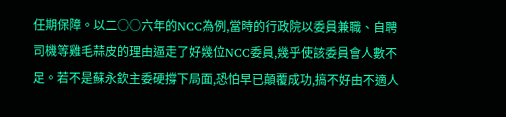任期保障。以二○○六年的NCC為例,當時的行政院以委員兼職、自聘司機等雞毛蒜皮的理由逼走了好幾位NCC委員,幾乎使該委員會人數不足。若不是蘇永欽主委硬撐下局面,恐怕早已顛覆成功,搞不好由不適人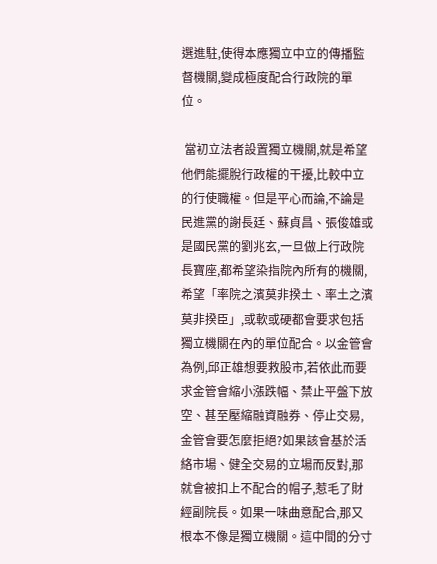選進駐,使得本應獨立中立的傳播監督機關,變成極度配合行政院的單位。

 當初立法者設置獨立機關,就是希望他們能擺脫行政權的干擾,比較中立的行使職權。但是平心而論,不論是民進黨的謝長廷、蘇貞昌、張俊雄或是國民黨的劉兆玄,一旦做上行政院長寶座,都希望染指院內所有的機關,希望「率院之濱莫非揆土、率土之濱莫非揆臣」,或軟或硬都會要求包括獨立機關在內的單位配合。以金管會為例,邱正雄想要救股市,若依此而要求金管會縮小漲跌幅、禁止平盤下放空、甚至壓縮融資融券、停止交易,金管會要怎麼拒絕?如果該會基於活絡市場、健全交易的立場而反對,那就會被扣上不配合的帽子,惹毛了財經副院長。如果一味曲意配合,那又根本不像是獨立機關。這中間的分寸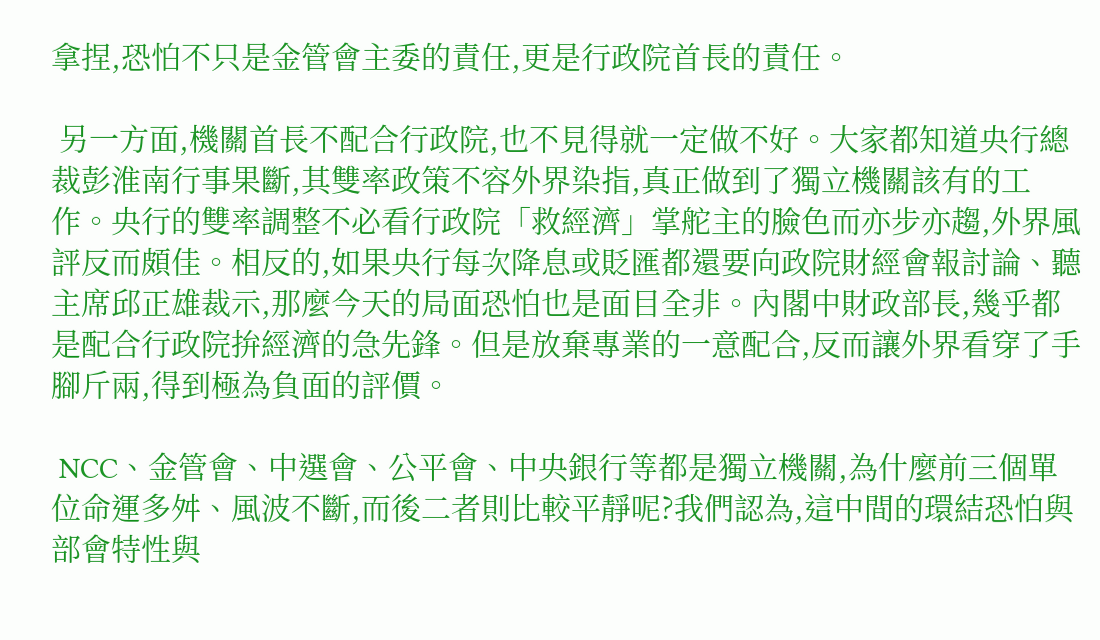拿捏,恐怕不只是金管會主委的責任,更是行政院首長的責任。

 另一方面,機關首長不配合行政院,也不見得就一定做不好。大家都知道央行總裁彭淮南行事果斷,其雙率政策不容外界染指,真正做到了獨立機關該有的工作。央行的雙率調整不必看行政院「救經濟」掌舵主的臉色而亦步亦趨,外界風評反而頗佳。相反的,如果央行每次降息或貶匯都還要向政院財經會報討論、聽主席邱正雄裁示,那麼今天的局面恐怕也是面目全非。內閣中財政部長,幾乎都是配合行政院拚經濟的急先鋒。但是放棄專業的一意配合,反而讓外界看穿了手腳斤兩,得到極為負面的評價。

 NCC、金管會、中選會、公平會、中央銀行等都是獨立機關,為什麼前三個單位命運多舛、風波不斷,而後二者則比較平靜呢?我們認為,這中間的環結恐怕與部會特性與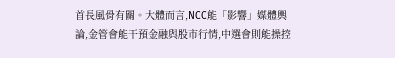首長風骨有關。大體而言,NCC能「影響」媒體輿論,金管會能干預金融與股市行情,中選會則能操控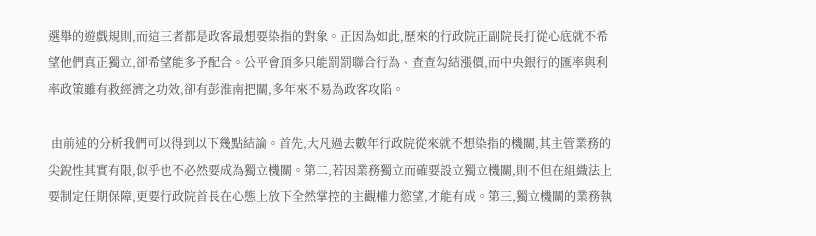選舉的遊戲規則,而這三者都是政客最想要染指的對象。正因為如此,歷來的行政院正副院長打從心底就不希望他們真正獨立,卻希望能多予配合。公平會頂多只能罰罰聯合行為、查查勾結漲價,而中央銀行的匯率與利率政策雖有救經濟之功效,卻有彭淮南把關,多年來不易為政客攻陷。

 由前述的分析我們可以得到以下幾點結論。首先,大凡過去數年行政院從來就不想染指的機關,其主管業務的尖銳性其實有限,似乎也不必然要成為獨立機關。第二,若因業務獨立而確要設立獨立機關,則不但在組織法上要制定任期保障,更要行政院首長在心態上放下全然掌控的主觀權力慾望,才能有成。第三,獨立機關的業務執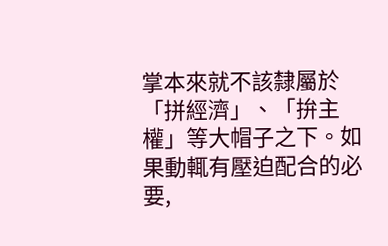掌本來就不該隸屬於「拼經濟」、「拚主權」等大帽子之下。如果動輒有壓迫配合的必要,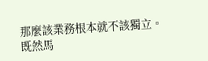那麼該業務根本就不該獨立。既然馬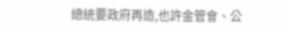總統要政府再造,也許金管會、公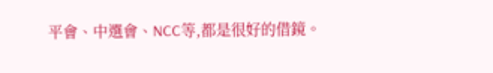平會、中選會、NCC等,都是很好的借鏡。